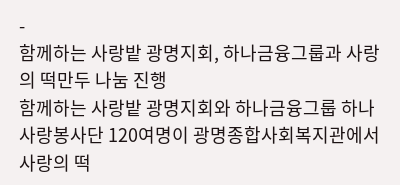-
함께하는 사랑밭 광명지회, 하나금융그룹과 사랑의 떡만두 나눔 진행
함께하는 사랑밭 광명지회와 하나금융그룹 하나사랑봉사단 120여명이 광명종합사회복지관에서 사랑의 떡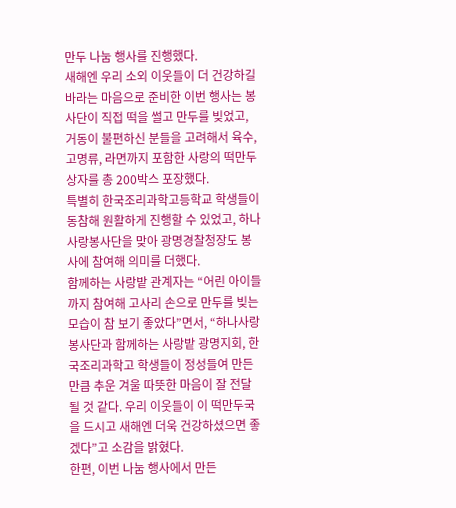만두 나눔 행사를 진행했다.
새해엔 우리 소외 이웃들이 더 건강하길 바라는 마음으로 준비한 이번 행사는 봉사단이 직접 떡을 썰고 만두를 빚었고, 거동이 불편하신 분들을 고려해서 육수, 고명류, 라면까지 포함한 사랑의 떡만두 상자를 총 200박스 포장했다.
특별히 한국조리과학고등학교 학생들이 동참해 원활하게 진행할 수 있었고, 하나사랑봉사단을 맞아 광명경찰청장도 봉사에 참여해 의미를 더했다.
함께하는 사랑밭 관계자는 “어린 아이들까지 참여해 고사리 손으로 만두를 빚는 모습이 참 보기 좋았다”면서, “하나사랑봉사단과 함께하는 사랑밭 광명지회, 한국조리과학고 학생들이 정성들여 만든 만큼 추운 겨울 따뜻한 마음이 잘 전달 될 것 같다. 우리 이웃들이 이 떡만두국을 드시고 새해엔 더욱 건강하셨으면 좋겠다”고 소감을 밝혔다.
한편, 이번 나눔 행사에서 만든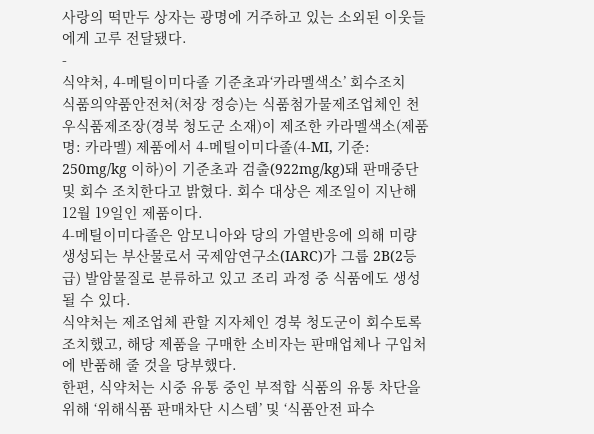사랑의 떡만두 상자는 광명에 거주하고 있는 소외된 이웃들에게 고루 전달됐다.
-
식약처, 4-메틸이미다졸 기준초과‘카라멜색소’ 회수조치
식품의약품안전처(처장 정승)는 식품첨가물제조업체인 천우식품제조장(경북 청도군 소재)이 제조한 카라멜색소(제품명: 카라멜) 제품에서 4-메틸이미다졸(4-MI, 기준: 250mg/kg 이하)이 기준초과 검출(922mg/kg)돼 판매중단 및 회수 조치한다고 밝혔다. 회수 대상은 제조일이 지난해 12월 19일인 제품이다.
4-메틸이미다졸은 암모니아와 당의 가열반응에 의해 미량 생성되는 부산물로서 국제암연구소(IARC)가 그룹 2B(2등급) 발암물질로 분류하고 있고 조리 과정 중 식품에도 생성될 수 있다.
식약처는 제조업체 관할 지자체인 경북 청도군이 회수토록 조치했고, 해당 제품을 구매한 소비자는 판매업체나 구입처에 반품해 줄 것을 당부했다.
한편, 식약처는 시중 유통 중인 부적합 식품의 유통 차단을 위해 ‘위해식품 판매차단 시스템’ 및 ‘식품안전 파수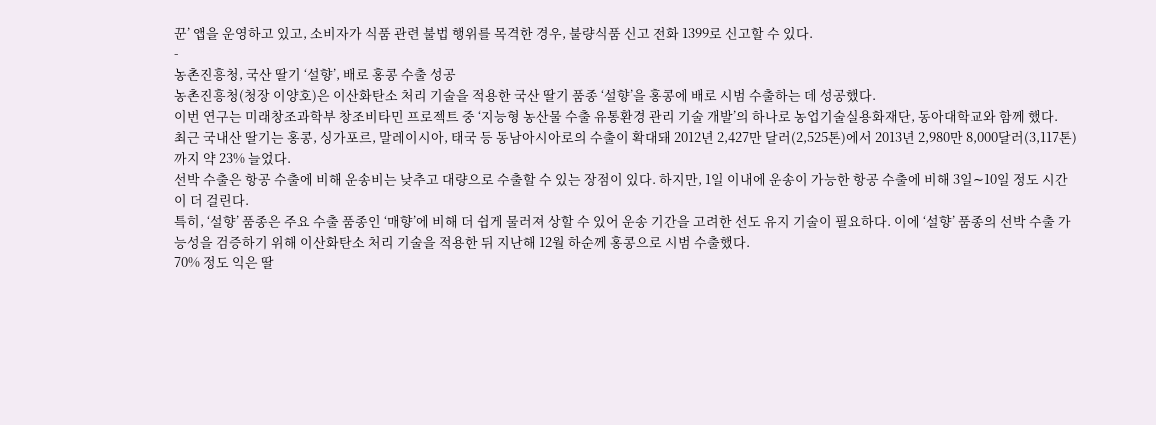꾼’ 앱을 운영하고 있고, 소비자가 식품 관련 불법 행위를 목격한 경우, 불량식품 신고 전화 1399로 신고할 수 있다.
-
농촌진흥청, 국산 딸기 ‘설향’, 배로 홍콩 수출 성공
농촌진흥청(청장 이양호)은 이산화탄소 처리 기술을 적용한 국산 딸기 품종 ‘설향’을 홍콩에 배로 시범 수출하는 데 성공했다.
이번 연구는 미래창조과학부 창조비타민 프로젝트 중 ‘지능형 농산물 수출 유통환경 관리 기술 개발’의 하나로 농업기술실용화재단, 동아대학교와 함께 했다.
최근 국내산 딸기는 홍콩, 싱가포르, 말레이시아, 태국 등 동남아시아로의 수출이 확대돼 2012년 2,427만 달러(2,525톤)에서 2013년 2,980만 8,000달러(3,117톤)까지 약 23% 늘었다.
선박 수출은 항공 수출에 비해 운송비는 낮추고 대량으로 수출할 수 있는 장점이 있다. 하지만, 1일 이내에 운송이 가능한 항공 수출에 비해 3일∼10일 정도 시간이 더 걸린다.
특히, ‘설향’ 품종은 주요 수출 품종인 ‘매향’에 비해 더 쉽게 물러져 상할 수 있어 운송 기간을 고려한 선도 유지 기술이 필요하다. 이에 ‘설향’ 품종의 선박 수출 가능성을 검증하기 위해 이산화탄소 처리 기술을 적용한 뒤 지난해 12월 하순께 홍콩으로 시범 수출했다.
70% 정도 익은 딸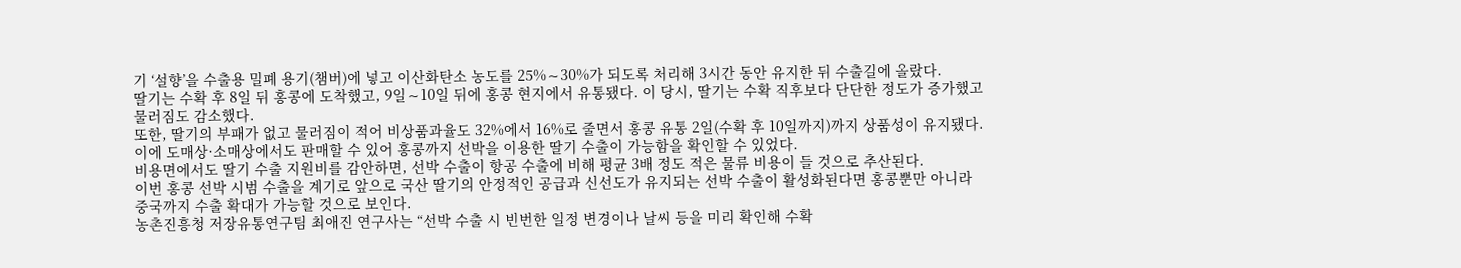기 ‘설향’을 수출용 밀폐 용기(챔버)에 넣고 이산화탄소 농도를 25%∼30%가 되도록 처리해 3시간 동안 유지한 뒤 수출길에 올랐다.
딸기는 수확 후 8일 뒤 홍콩에 도착했고, 9일∼10일 뒤에 홍콩 현지에서 유통됐다. 이 당시, 딸기는 수확 직후보다 단단한 정도가 증가했고 물러짐도 감소했다.
또한, 딸기의 부패가 없고 물러짐이 적어 비상품과율도 32%에서 16%로 줄면서 홍콩 유통 2일(수확 후 10일까지)까지 상품성이 유지됐다. 이에 도매상·소매상에서도 판매할 수 있어 홍콩까지 선박을 이용한 딸기 수출이 가능함을 확인할 수 있었다.
비용면에서도 딸기 수출 지원비를 감안하면, 선박 수출이 항공 수출에 비해 평균 3배 정도 적은 물류 비용이 들 것으로 추산된다.
이번 홍콩 선박 시범 수출을 계기로 앞으로 국산 딸기의 안정적인 공급과 신선도가 유지되는 선박 수출이 활성화된다면 홍콩뿐만 아니라 중국까지 수출 확대가 가능할 것으로 보인다.
농촌진흥청 저장유통연구팀 최애진 연구사는 “선박 수출 시 빈번한 일정 변경이나 날씨 등을 미리 확인해 수확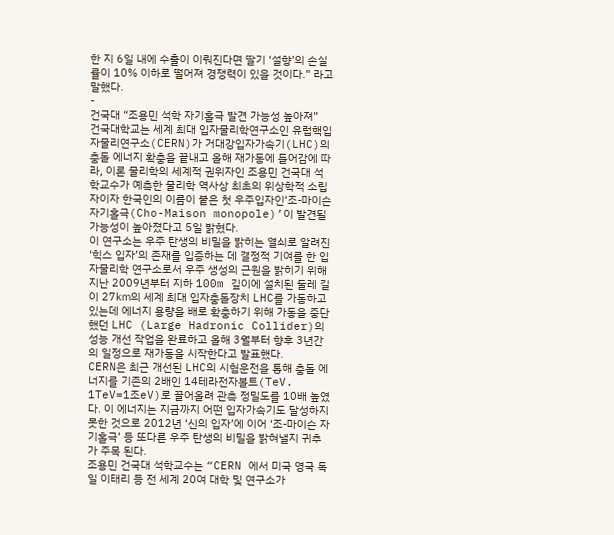한 지 6일 내에 수출이 이뤄진다면 딸기 ‘설향’의 손실률이 10% 이하로 떨어져 경쟁력이 있을 것이다.” 라고 말했다.
-
건국대 “조용민 석학 자기홀극 발견 가능성 높아져”
건국대학교는 세계 최대 입자물리학연구소인 유럽핵입자물리연구소(CERN)가 거대강입자가속기(LHC)의 충돌 에너지 확충을 끝내고 올해 재가동에 들어감에 따라, 이론 물리학의 세계적 권위자인 조용민 건국대 석학교수가 예측한 물리학 역사상 최초의 위상학적 소립자이자 한국인의 이름이 붙은 첫 우주입자인‘조-마이슨 자기홀극(Cho-Maison monopole)’이 발견될 가능성이 높아졌다고 5일 밝혔다.
이 연구소는 우주 탄생의 비밀을 밝히는 열쇠로 알려진‘힉스 입자’의 존재를 입증하는 데 결정적 기여를 한 입자물리학 연구소로서 우주 생성의 근원을 밝히기 위해 지난 2009년부터 지하 100m 깊이에 설치된 둘레 길이 27㎞의 세계 최대 입자충돌장치 LHC를 가동하고 있는데 에너지 용량을 배로 확충하기 위해 가동을 중단했던 LHC (Large Hadronic Collider)의 성능 개선 작업을 완료하고 올해 3월부터 향후 3년간의 일정으로 재가동을 시작한다고 발표했다.
CERN은 최근 개선된 LHC의 시험운전을 통해 충돌 에너지를 기존의 2배인 14테라전자볼트(TeV. 1TeV=1조eV)로 끌어올려 관측 정밀도를 10배 높였다. 이 에너지는 지금까지 어떤 입자가속기도 달성하지 못한 것으로 2012년 ‘신의 입자’에 이어 ‘조-마이슨 자기홀극’ 등 또다른 우주 탄생의 비밀을 밝혀낼지 귀추가 주목 된다.
조용민 건국대 석학교수는 “CERN 에서 미국 영국 독일 이태리 등 전 세계 20여 대학 및 연구소가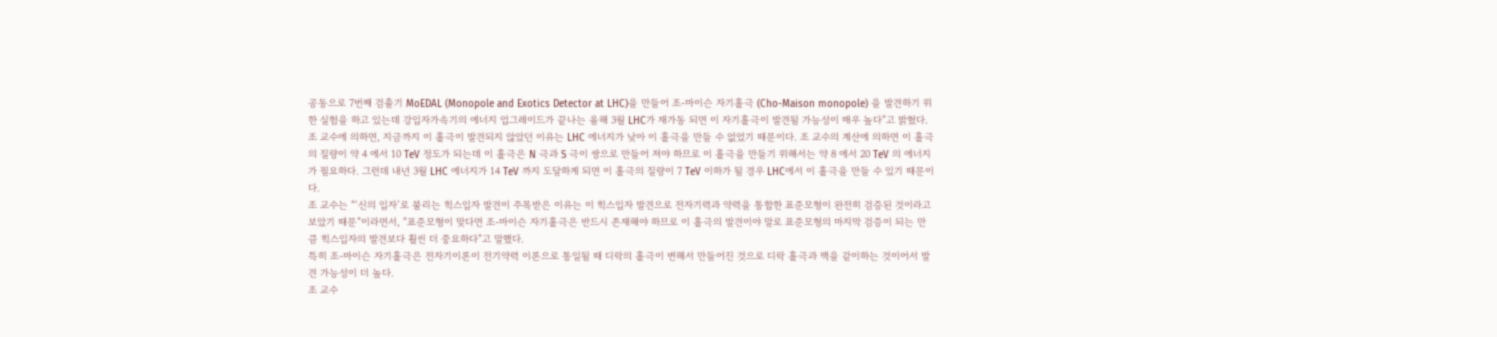공동으로 7번째 검출기 MoEDAL (Monopole and Exotics Detector at LHC)을 만들어 조-마이슨 자기홀극 (Cho-Maison monopole) 을 발견하기 위한 실험을 하고 있는데 강입자가속기의 에너지 업그레이드가 끝나는 올해 3월 LHC가 재가동 되면 이 자기홀극이 발견될 가능성이 매우 높다”고 밝혔다.
조 교수에 의하면, 지금까지 이 홀극이 발견되지 않았던 이유는 LHC 에너지가 낮아 이 홀극을 만들 수 없었기 때문이다. 조 교수의 계산에 의하면 이 홀극의 질량이 약 4 에서 10 TeV 정도가 되는데 이 홀극은 N 극과 S 극이 쌍으로 만들어 져야 하므로 이 홀극을 만들기 위해서는 약 8 에서 20 TeV 의 에너지가 필요하다. 그런데 내년 3월 LHC 에너지가 14 TeV 까지 도달하게 되면 이 홀극의 질량이 7 TeV 이하가 될 경우 LHC에서 이 홀극을 만들 수 있기 때문이다.
조 교수는 “‘신의 입자’로 불리는 힉스입자 발견이 주목받은 이유는 이 힉스입자 발견으로 전자기력과 약력을 통합한 표준모형이 완전히 검증된 것이라고 보았기 때문”이라면서, “표준모형이 맞다면 조-마이슨 자기홀극은 반드시 존재해야 하므로 이 홀극의 발견이야 말로 표준모형의 마지막 검증이 되는 만큼 힉스입자의 발견보다 훨씬 더 중요하다”고 말했다.
특히 조-마이슨 자기홀극은 전자기이론이 전기약력 이론으로 통일될 때 디락의 홀극이 변해서 만들어진 것으로 디락 홀극과 맥을 같이하는 것이어서 발견 가능성이 더 높다.
조 교수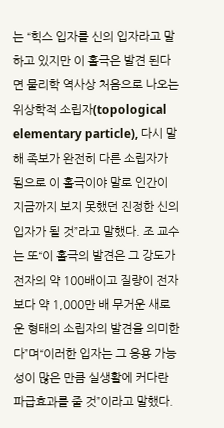는 “힉스 입자를 신의 입자라고 말하고 있지만 이 홀극은 발견 된다면 물리학 역사상 처음으로 나오는 위상학적 소립자(topological elementary particle), 다시 말해 족보가 완전히 다른 소립자가 됨으로 이 홀극이야 말로 인간이 지금까지 보지 못했던 진정한 신의 입자가 될 것”라고 말했다. 조 교수는 또“이 홀극의 발견은 그 강도가 전자의 약 100배이고 질량이 전자보다 약 1,000만 배 무거운 새로운 형태의 소립자의 발견을 의미한다”며“이러한 입자는 그 응용 가능성이 많은 만큼 실생활에 커다란 파급효과를 줄 것”이라고 말했다.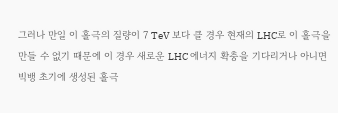그러나 만일 이 홀극의 질량이 7 TeV 보다 클 경우 현재의 LHC로 이 홀극을 만들 수 없기 때문에 이 경우 새로운 LHC 에너지 확충을 기다리거나 아니면 빅뱅 초기에 생성된 홀극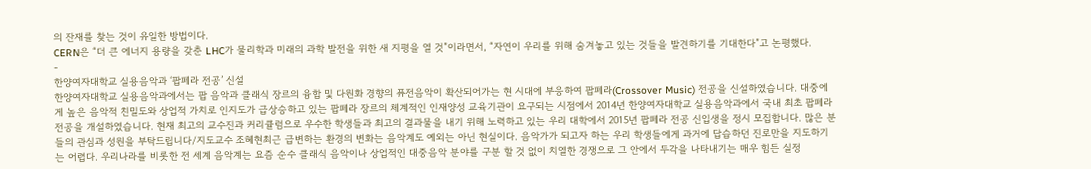의 잔재를 찾는 것이 유일한 방법이다.
CERN은 “더 큰 에너지 용량을 갖춘 LHC가 물리학과 미래의 과학 발전을 위한 새 지평을 열 것”이라면서, “자연이 우리를 위해 숨겨놓고 있는 것들을 발견하기를 기대한다”고 논평했다.
-
한양여자대학교 실용음악과 ‘팝페라 전공’ 신설
한양여자대학교 실용음악과에서는 팝 음악과 클래식 장르의 융합 및 다원화 경향의 퓨전음악이 확산되어가는 현 시대에 부응하여 팝페라(Crossover Music) 전공을 신설하였습니다. 대중에게 높은 음악적 친밀도와 상업적 가치로 인지도가 급상승하고 있는 팝페라 장르의 체계적인 인재양성 교육기관이 요구되는 시점에서 2014년 한양여자대학교 실용음악과에서 국내 최초 팝페라 전공을 개설하였습니다. 현재 최고의 교수진과 커리큘럼으로 우수한 학생들과 최고의 결과물을 내기 위해 노력하고 있는 우리 대학에서 2015년 팝페라 전공 신입생을 정시 모집합니다. 많은 분들의 관심과 성원을 부탁드립니다/지도교수 조혜현최근 급변하는 환경의 변화는 음악계도 예외는 아닌 현실이다. 음악가가 되고자 하는 우리 학생들에게 과거에 답습하던 진로만을 지도하기는 어렵다. 우리나라를 비롯한 전 세계 음악계는 요즘 순수 클래식 음악이나 상업적인 대중음악 분야를 구분 할 것 없이 치열한 경쟁으로 그 안에서 두각을 나타내기는 매우 힘든 실정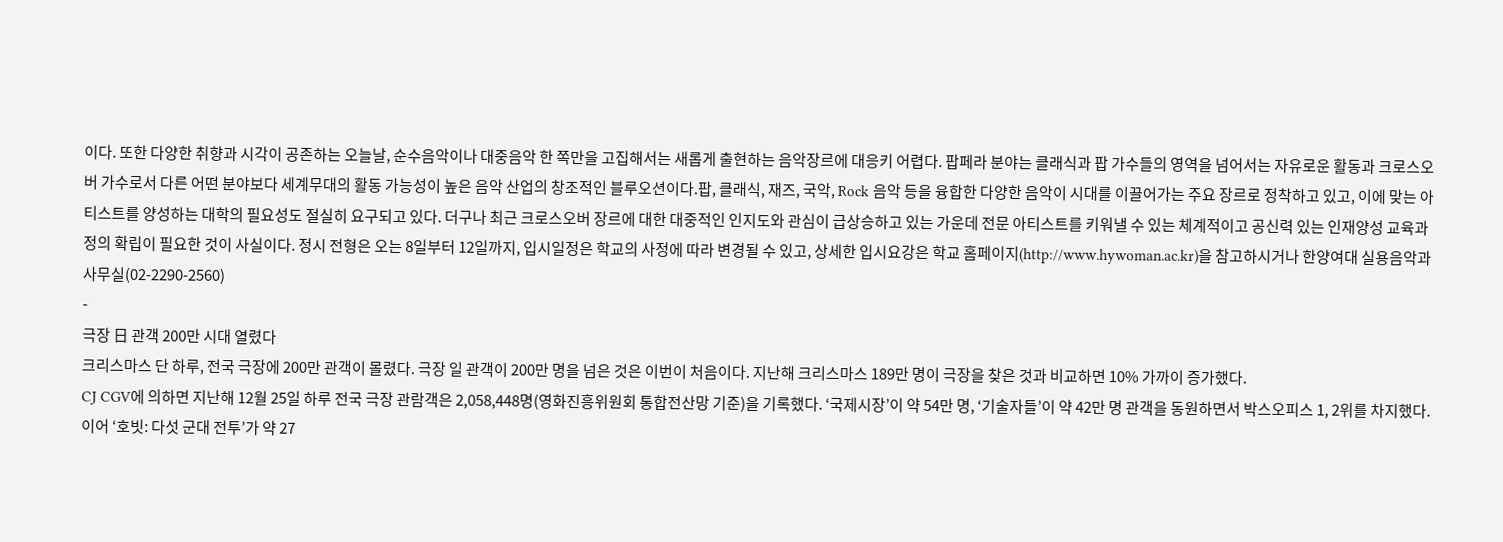이다. 또한 다양한 취향과 시각이 공존하는 오늘날, 순수음악이나 대중음악 한 쪽만을 고집해서는 새롭게 출현하는 음악장르에 대응키 어렵다. 팝페라 분야는 클래식과 팝 가수들의 영역을 넘어서는 자유로운 활동과 크로스오버 가수로서 다른 어떤 분야보다 세계무대의 활동 가능성이 높은 음악 산업의 창조적인 블루오션이다.팝, 클래식, 재즈, 국악, Rock 음악 등을 융합한 다양한 음악이 시대를 이끌어가는 주요 장르로 정착하고 있고, 이에 맞는 아티스트를 양성하는 대학의 필요성도 절실히 요구되고 있다. 더구나 최근 크로스오버 장르에 대한 대중적인 인지도와 관심이 급상승하고 있는 가운데 전문 아티스트를 키워낼 수 있는 체계적이고 공신력 있는 인재양성 교육과정의 확립이 필요한 것이 사실이다. 정시 전형은 오는 8일부터 12일까지, 입시일정은 학교의 사정에 따라 변경될 수 있고, 상세한 입시요강은 학교 홈페이지(http://www.hywoman.ac.kr)을 참고하시거나 한양여대 실용음악과사무실(02-2290-2560)
-
극장 日 관객 200만 시대 열렸다
크리스마스 단 하루, 전국 극장에 200만 관객이 몰렸다. 극장 일 관객이 200만 명을 넘은 것은 이번이 처음이다. 지난해 크리스마스 189만 명이 극장을 찾은 것과 비교하면 10% 가까이 증가했다.
CJ CGV에 의하면 지난해 12월 25일 하루 전국 극장 관람객은 2,058,448명(영화진흥위원회 통합전산망 기준)을 기록했다. ‘국제시장’이 약 54만 명, ‘기술자들’이 약 42만 명 관객을 동원하면서 박스오피스 1, 2위를 차지했다. 이어 ‘호빗: 다섯 군대 전투’가 약 27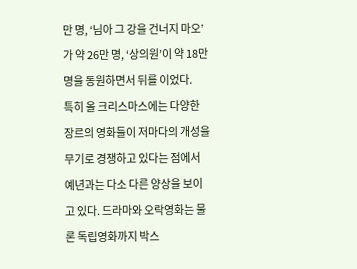만 명, ‘님아 그 강을 건너지 마오’가 약 26만 명, ‘상의원’이 약 18만 명을 동원하면서 뒤를 이었다.
특히 올 크리스마스에는 다양한 장르의 영화들이 저마다의 개성을 무기로 경쟁하고 있다는 점에서 예년과는 다소 다른 양상을 보이고 있다. 드라마와 오락영화는 물론 독립영화까지 박스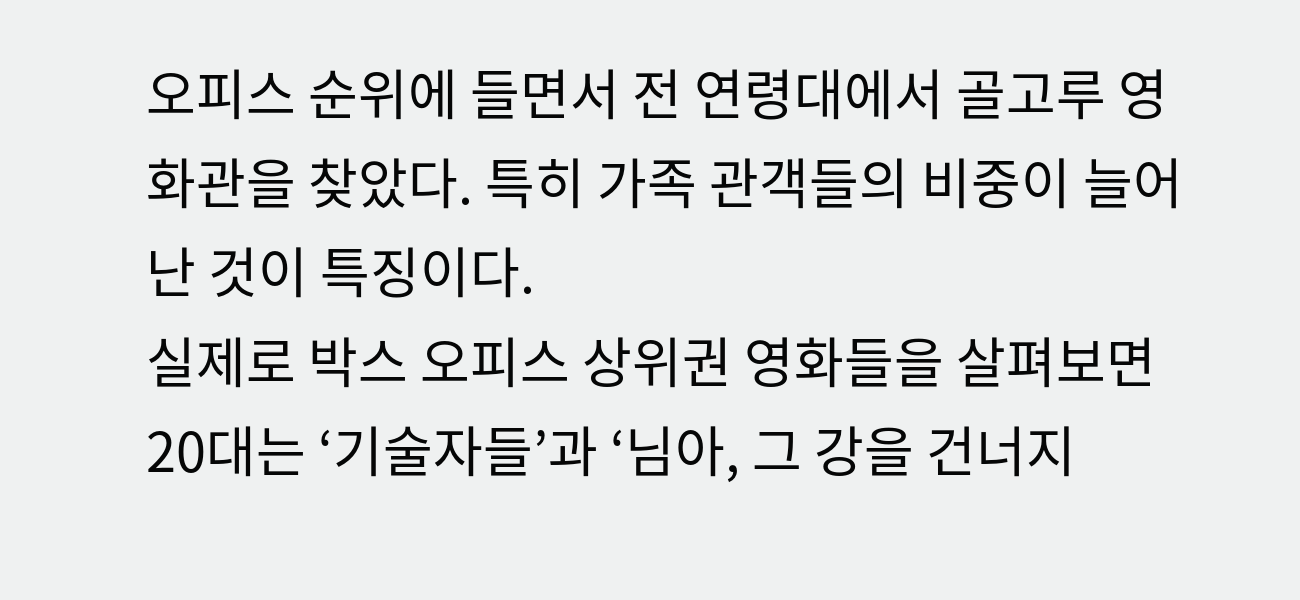오피스 순위에 들면서 전 연령대에서 골고루 영화관을 찾았다. 특히 가족 관객들의 비중이 늘어난 것이 특징이다.
실제로 박스 오피스 상위권 영화들을 살펴보면 20대는 ‘기술자들’과 ‘님아, 그 강을 건너지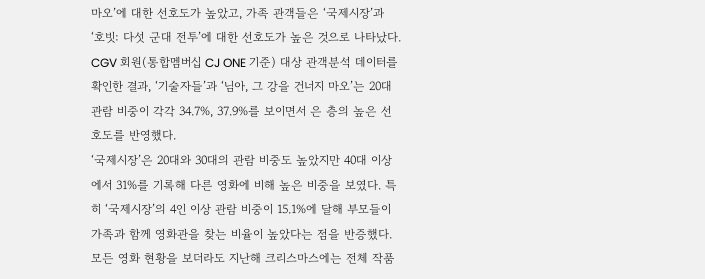마오’에 대한 선호도가 높았고, 가족 관객들은 ‘국제시장’과 ‘호빗: 다섯 군대 전투’에 대한 선호도가 높은 것으로 나타났다. CGV 회원(통합멤버십 CJ ONE 기준) 대상 관객분석 데이터를 확인한 결과, ‘기술자들’과 ‘님아, 그 강을 건너지 마오’는 20대 관람 비중이 각각 34.7%, 37.9%를 보이면서 은 층의 높은 선호도를 반영했다.
‘국제시장’은 20대와 30대의 관람 비중도 높았지만 40대 이상에서 31%를 기록해 다른 영화에 비해 높은 비중을 보였다. 특히 ‘국제시장’의 4인 이상 관람 비중이 15.1%에 달해 부모들이 가족과 함께 영화관을 찾는 비율이 높았다는 점을 반증했다.
모든 영화 현황을 보더라도 지난해 크리스마스에는 전체 작품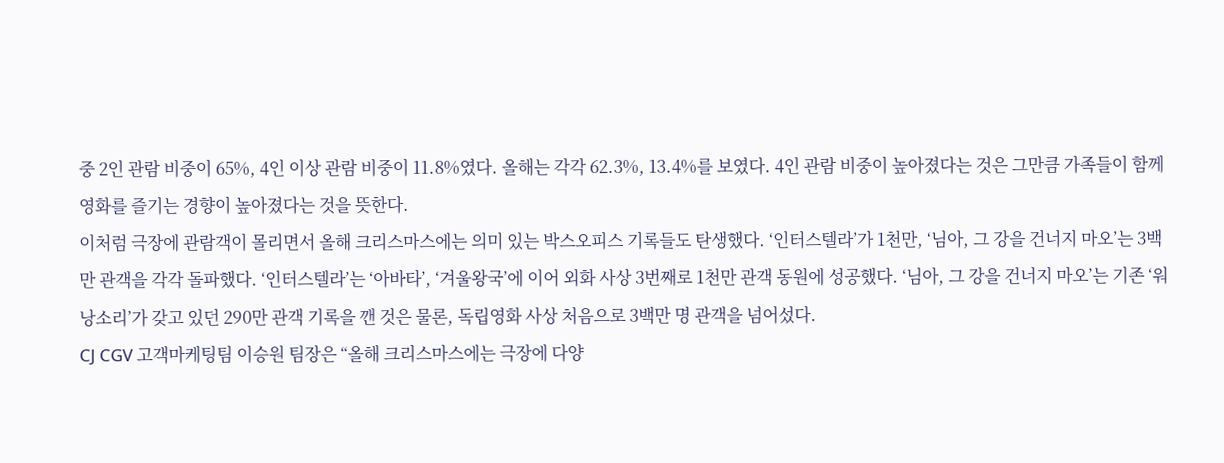중 2인 관람 비중이 65%, 4인 이상 관람 비중이 11.8%였다. 올해는 각각 62.3%, 13.4%를 보였다. 4인 관람 비중이 높아졌다는 것은 그만큼 가족들이 함께 영화를 즐기는 경향이 높아졌다는 것을 뜻한다.
이처럼 극장에 관람객이 몰리면서 올해 크리스마스에는 의미 있는 박스오피스 기록들도 탄생했다. ‘인터스텔라’가 1천만, ‘님아, 그 강을 건너지 마오’는 3백만 관객을 각각 돌파했다. ‘인터스텔라’는 ‘아바타’, ‘겨울왕국’에 이어 외화 사상 3번째로 1천만 관객 동원에 성공했다. ‘님아, 그 강을 건너지 마오’는 기존 ‘워낭소리’가 갖고 있던 290만 관객 기록을 깬 것은 물론, 독립영화 사상 처음으로 3백만 명 관객을 넘어섰다.
CJ CGV 고객마케팅팀 이승원 팀장은 “올해 크리스마스에는 극장에 다양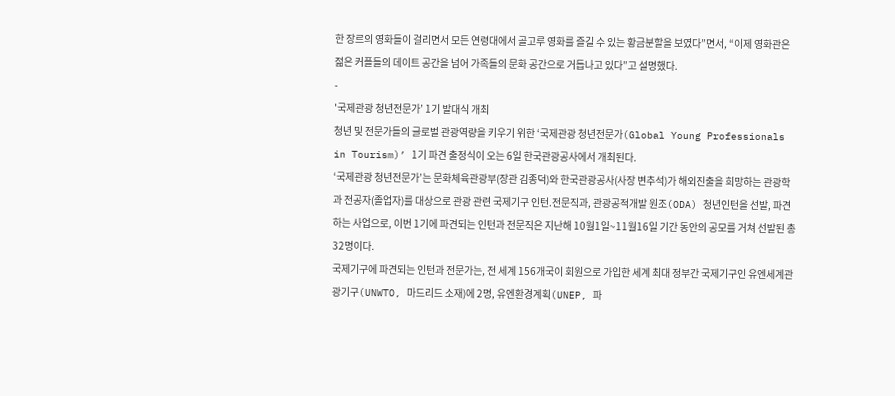한 장르의 영화들이 걸리면서 모든 연령대에서 골고루 영화를 즐길 수 있는 황금분할을 보였다”면서, “이제 영화관은 젊은 커플들의 데이트 공간을 넘어 가족들의 문화 공간으로 거듭나고 있다”고 설명했다.
-
'국제관광 청년전문가’ 1기 발대식 개최
청년 및 전문가들의 글로벌 관광역량을 키우기 위한 ‘국제관광 청년전문가(Global Young Professionals in Tourism)’ 1기 파견 출정식이 오는 6일 한국관광공사에서 개최된다.
‘국제관광 청년전문가’는 문화체육관광부(장관 김종덕)와 한국관광공사(사장 변추석)가 해외진출을 희망하는 관광학과 전공자(졸업자)를 대상으로 관광 관련 국제기구 인턴.전문직과, 관광공적개발 원조(ODA) 청년인턴을 선발, 파견하는 사업으로, 이번 1기에 파견되는 인턴과 전문직은 지난해 10월1일~11월16일 기간 동안의 공모를 거쳐 선발된 총 32명이다.
국제기구에 파견되는 인턴과 전문가는, 전 세계 156개국이 회원으로 가입한 세계 최대 정부간 국제기구인 유엔세계관광기구(UNWTO, 마드리드 소재)에 2명, 유엔환경계획(UNEP, 파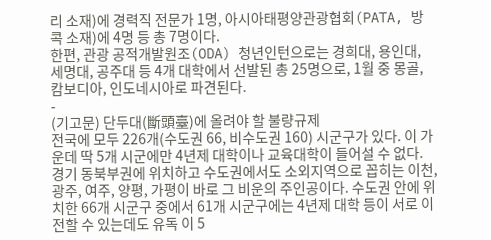리 소재)에 경력직 전문가 1명, 아시아태평양관광협회(PATA, 방콕 소재)에 4명 등 총 7명이다.
한편, 관광 공적개발원조(ODA) 청년인턴으로는 경희대, 용인대, 세명대, 공주대 등 4개 대학에서 선발된 총 25명으로, 1월 중 몽골, 캄보디아, 인도네시아로 파견된다.
-
(기고문) 단두대(斷頭臺)에 올려야 할 불량규제
전국에 모두 226개(수도권 66, 비수도권 160) 시군구가 있다. 이 가운데 딱 5개 시군에만 4년제 대학이나 교육대학이 들어설 수 없다. 경기 동북부권에 위치하고 수도권에서도 소외지역으로 꼽히는 이천, 광주, 여주, 양평, 가평이 바로 그 비운의 주인공이다. 수도권 안에 위치한 66개 시군구 중에서 61개 시군구에는 4년제 대학 등이 서로 이전할 수 있는데도 유독 이 5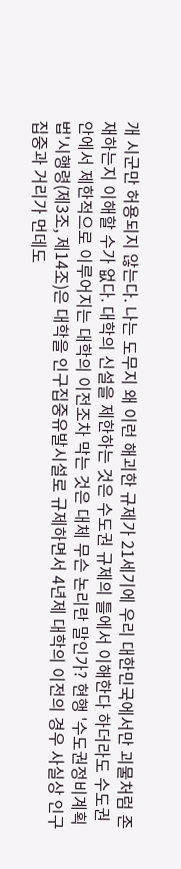개 시군만 허용되지 않는다. 나는 도무지 왜 이런 해괴한 규제가 21세기에 우리 대한민국에서만 괴물처럼 존재하는지 이해할 수가 없다. 대학의 신설을 제한하는 것은 수도권 규제의 틀에서 이해한다 하더라도 수도권 안에서 제한적으로 이루어지는 대학의 이전조차 막는 것은 대체 무슨 논리란 말인가? 현행 '수도권정비계획법'시행령(제3조, 제14조)은 대학을 인구집중유발시설로 규제하면서 4년제 대학의 이전의 경우 사실상 인구집중과 거리가 먼데도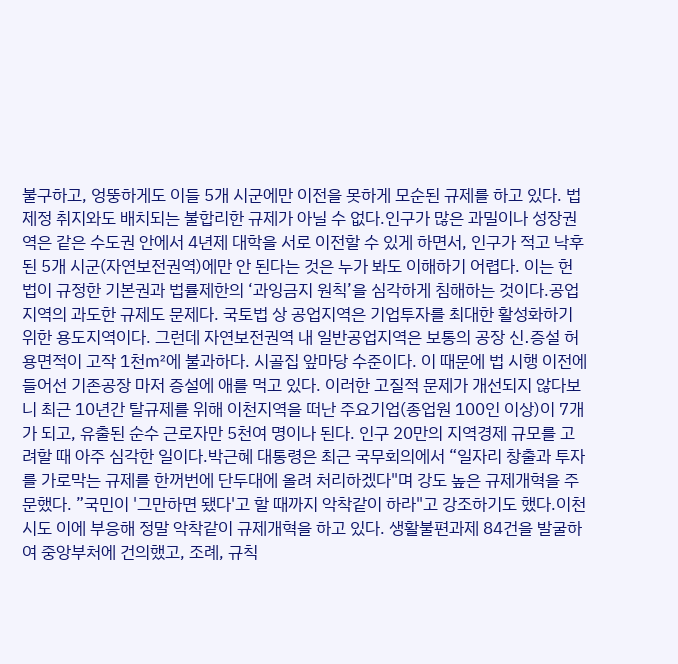불구하고, 엉뚱하게도 이들 5개 시군에만 이전을 못하게 모순된 규제를 하고 있다. 법 제정 취지와도 배치되는 불합리한 규제가 아닐 수 없다.인구가 많은 과밀이나 성장권역은 같은 수도권 안에서 4년제 대학을 서로 이전할 수 있게 하면서, 인구가 적고 낙후된 5개 시군(자연보전권역)에만 안 된다는 것은 누가 봐도 이해하기 어렵다. 이는 헌법이 규정한 기본권과 법률제한의 ‘과잉금지 원칙’을 심각하게 침해하는 것이다.공업지역의 과도한 규제도 문제다. 국토법 상 공업지역은 기업투자를 최대한 활성화하기 위한 용도지역이다. 그런데 자연보전권역 내 일반공업지역은 보통의 공장 신․증설 허용면적이 고작 1천㎡에 불과하다. 시골집 앞마당 수준이다. 이 때문에 법 시행 이전에 들어선 기존공장 마저 증설에 애를 먹고 있다. 이러한 고질적 문제가 개선되지 않다보니 최근 10년간 탈규제를 위해 이천지역을 떠난 주요기업(종업원 100인 이상)이 7개가 되고, 유출된 순수 근로자만 5천여 명이나 된다. 인구 20만의 지역경제 규모를 고려할 때 아주 심각한 일이다.박근혜 대통령은 최근 국무회의에서 “일자리 창출과 투자를 가로막는 규제를 한꺼번에 단두대에 올려 처리하겠다"며 강도 높은 규제개혁을 주문했다. ”국민이 '그만하면 됐다'고 할 때까지 악착같이 하라"고 강조하기도 했다.이천시도 이에 부응해 정말 악착같이 규제개혁을 하고 있다. 생활불편과제 84건을 발굴하여 중앙부처에 건의했고, 조례, 규칙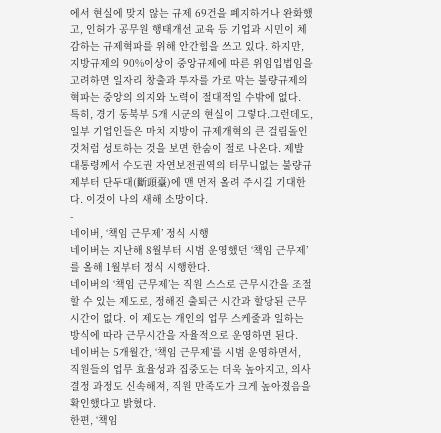에서 현실에 맞지 않는 규제 69건을 폐지하거나 완화했고, 인허가 공무원 행태개선 교육 등 기업과 시민이 체감하는 규제혁파를 위해 안간힘을 쓰고 있다. 하지만, 지방규제의 90%이상이 중앙규제에 따른 위임입법임을 고려하면 일자리 창출과 투자를 가로 막는 불량규제의 혁파는 중앙의 의지와 노력이 절대적일 수밖에 없다. 특히, 경기 동북부 5개 시군의 현실이 그렇다.그런데도, 일부 기업인들은 마치 지방이 규제개혁의 큰 걸림돌인 것처럼 성토하는 것을 보면 한숨이 절로 나온다. 제발 대통령께서 수도권 자연보전권역의 터무니없는 불량규제부터 단두대(斷頭臺)에 맨 먼저 올려 주시길 기대한다. 이것이 나의 새해 소망이다.
-
네이버, ‘책임 근무제’ 정식 시행
네이버는 지난해 8월부터 시범 운영했던 ‘책임 근무제’를 올해 1월부터 정식 시행한다.
네이버의 ‘책임 근무제’는 직원 스스로 근무시간을 조절할 수 있는 제도로, 정해진 출퇴근 시간과 할당된 근무시간이 없다. 이 제도는 개인의 업무 스케줄과 일하는 방식에 따라 근무시간을 자율적으로 운영하면 된다.
네이버는 5개월간, ‘책임 근무제’를 시범 운영하면서, 직원들의 업무 효율성과 집중도는 더욱 높아지고, 의사 결정 과정도 신속해져, 직원 만족도가 크게 높아졌음을 확인했다고 밝혔다.
한편, ‘책임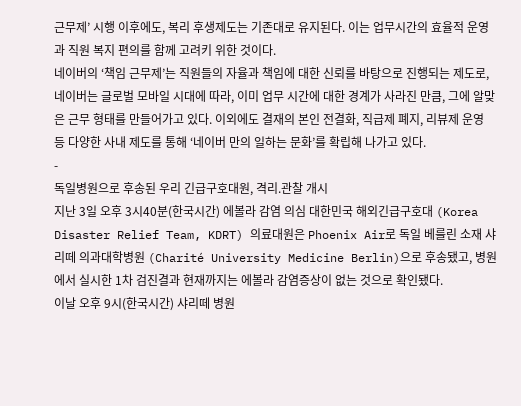근무제’ 시행 이후에도, 복리 후생제도는 기존대로 유지된다. 이는 업무시간의 효율적 운영과 직원 복지 편의를 함께 고려키 위한 것이다.
네이버의 ‘책임 근무제’는 직원들의 자율과 책임에 대한 신뢰를 바탕으로 진행되는 제도로, 네이버는 글로벌 모바일 시대에 따라, 이미 업무 시간에 대한 경계가 사라진 만큼, 그에 알맞은 근무 형태를 만들어가고 있다. 이외에도 결재의 본인 전결화, 직급제 폐지, 리뷰제 운영 등 다양한 사내 제도를 통해 ‘네이버 만의 일하는 문화’를 확립해 나가고 있다.
-
독일병원으로 후송된 우리 긴급구호대원, 격리.관찰 개시
지난 3일 오후 3시40분(한국시간) 에볼라 감염 의심 대한민국 해외긴급구호대 (Korea Disaster Relief Team, KDRT) 의료대원은 Phoenix Air로 독일 베를린 소재 샤리떼 의과대학병원 (Charité University Medicine Berlin)으로 후송됐고, 병원에서 실시한 1차 검진결과 현재까지는 에볼라 감염증상이 없는 것으로 확인됐다.
이날 오후 9시(한국시간) 샤리떼 병원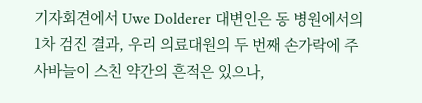기자회견에서 Uwe Dolderer 대변인은 동 병원에서의 1차 검진 결과, 우리 의료대원의 두 번째 손가락에 주사바늘이 스친 약간의 흔적은 있으나,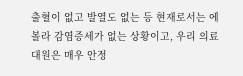출혈이 없고 발열도 없는 등 현재로서는 에볼라 감염증세가 없는 상황이고, 우리 의료대원은 매우 안정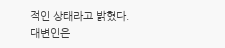적인 상태라고 밝혔다.
대변인은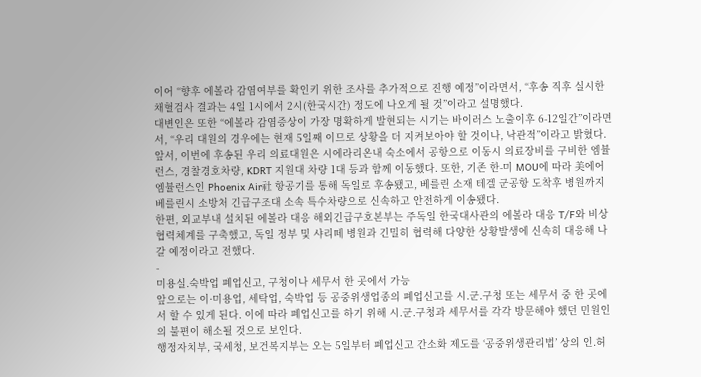이어 “향후 에볼라 감염여부를 확인키 위한 조사를 추가적으로 진행 예정”이라면서, “후송 직후 실시한 채혈검사 결과는 4일 1시에서 2시(한국시간) 정도에 나오게 될 것”이라고 설명했다.
대변인은 또한 “에볼라 감염증상이 가장 명확하게 발현되는 시기는 바이러스 노출이후 6-12일간”이라면서, “우리 대원의 경우에는 현재 5일째 이므로 상황을 더 지켜보아야 할 것이나, 낙관적”이라고 밝혔다.
앞서, 이번에 후송된 우리 의료대원은 시에라리온내 숙소에서 공항으로 이동시 의료장비를 구비한 엠뷸런스, 경찰경호차량, KDRT 지원대 차량 1대 등과 함께 이동했다. 또한, 기존 한-미 MOU에 따라 美에어엠뷸런스인 Phoenix Air社 항공기를 통해 독일로 후송됐고, 베를린 소재 테겔 군공항 도착후 병원까지 베를린시 소방처 긴급구조대 소속 특수차량으로 신속하고 안전하게 이송됐다.
한편, 외교부내 설치된 에볼라 대응 해외긴급구호본부는 주독일 한국대사관의 에볼라 대응 T/F와 비상협력체계를 구축했고, 독일 정부 및 샤리떼 병원과 긴밀히 협력해 다양한 상황발생에 신속히 대응해 나갈 예정이라고 전했다.
-
미용실.숙박업 폐업신고, 구청이나 세무서 한 곳에서 가능
앞으로는 이·미용업, 세탁업, 숙박업 등 공중위생업종의 폐업신고를 시.군.구청 또는 세무서 중 한 곳에서 할 수 있게 된다. 이에 따라 폐업신고를 하기 위해 시.군.구청과 세무서를 각각 방문해야 했던 민원인의 불편이 해소될 것으로 보인다.
행정자치부, 국세청, 보건복지부는 오는 5일부터 폐업신고 간소화 제도를 ‘공중위생관리법’ 상의 인.허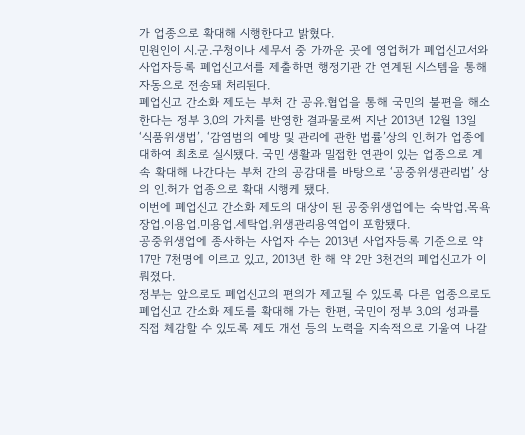가 업종으로 확대해 시행한다고 밝혔다.
민원인이 시.군.구청이나 세무서 중 가까운 곳에 영업허가 폐업신고서와 사업자등록 폐업신고서를 제출하면 행정기관 간 연계된 시스템을 통해 자동으로 전송돼 처리된다.
폐업신고 간소화 제도는 부처 간 공유.협업을 통해 국민의 불편을 해소한다는 정부 3.0의 가치를 반영한 결과물로써 지난 2013년 12월 13일 ‘식품위생법’, ‘감염범의 예방 및 관리에 관한 법률’상의 인.허가 업종에 대하여 최초로 실시됐다. 국민 생활과 밀접한 연관이 있는 업종으로 계속 확대해 나간다는 부처 간의 공감대를 바탕으로 ‘공중위생관리법’ 상의 인.허가 업종으로 확대 시행케 됐다.
이번에 폐업신고 간소화 제도의 대상이 된 공중위생업에는 숙박업.목욕장업.이용업.미용업.세탁업.위생관리용역업이 포함됐다.
공중위생업에 종사하는 사업자 수는 2013년 사업자등록 기준으로 약 17만 7천명에 이르고 있고, 2013년 한 해 약 2만 3천건의 폐업신고가 이뤄졌다.
정부는 앞으로도 폐업신고의 편의가 제고될 수 있도록 다른 업종으로도 폐업신고 간소화 제도를 확대해 가는 한편, 국민이 정부 3.0의 성과를 직접 체감할 수 있도록 제도 개선 등의 노력을 지속적으로 기울여 나갈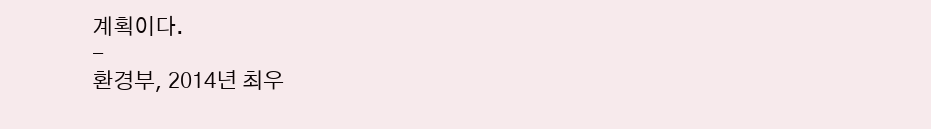계획이다.
-
환경부, 2014년 최우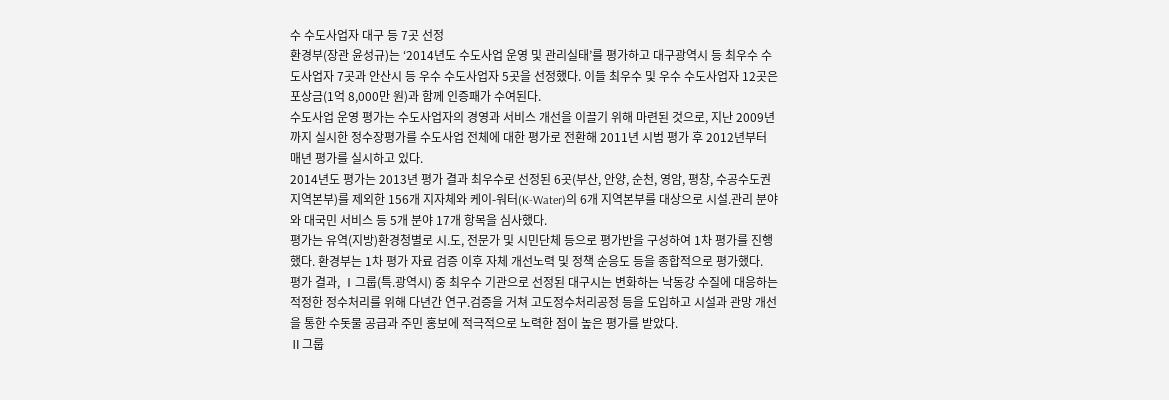수 수도사업자 대구 등 7곳 선정
환경부(장관 윤성규)는 ‘2014년도 수도사업 운영 및 관리실태’를 평가하고 대구광역시 등 최우수 수도사업자 7곳과 안산시 등 우수 수도사업자 5곳을 선정했다. 이들 최우수 및 우수 수도사업자 12곳은 포상금(1억 8,000만 원)과 함께 인증패가 수여된다.
수도사업 운영 평가는 수도사업자의 경영과 서비스 개선을 이끌기 위해 마련된 것으로, 지난 2009년까지 실시한 정수장평가를 수도사업 전체에 대한 평가로 전환해 2011년 시범 평가 후 2012년부터 매년 평가를 실시하고 있다.
2014년도 평가는 2013년 평가 결과 최우수로 선정된 6곳(부산, 안양, 순천, 영암, 평창, 수공수도권지역본부)를 제외한 156개 지자체와 케이-워터(K-Water)의 6개 지역본부를 대상으로 시설.관리 분야와 대국민 서비스 등 5개 분야 17개 항목을 심사했다.
평가는 유역(지방)환경청별로 시.도, 전문가 및 시민단체 등으로 평가반을 구성하여 1차 평가를 진행했다. 환경부는 1차 평가 자료 검증 이후 자체 개선노력 및 정책 순응도 등을 종합적으로 평가했다.
평가 결과, Ⅰ그룹(특.광역시) 중 최우수 기관으로 선정된 대구시는 변화하는 낙동강 수질에 대응하는 적정한 정수처리를 위해 다년간 연구.검증을 거쳐 고도정수처리공정 등을 도입하고 시설과 관망 개선을 통한 수돗물 공급과 주민 홍보에 적극적으로 노력한 점이 높은 평가를 받았다.
Ⅱ그룹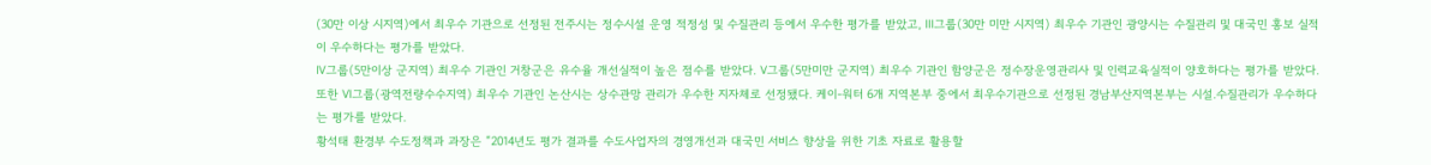(30만 이상 시지역)에서 최우수 기관으로 선정된 전주시는 정수시설 운영 적정성 및 수질관리 등에서 우수한 평가를 받았고, Ⅲ그룹(30만 미만 시지역) 최우수 기관인 광양시는 수질관리 및 대국민 홍보 실적이 우수하다는 평가를 받았다.
Ⅳ그룹(5만이상 군지역) 최우수 기관인 거창군은 유수율 개선실적이 높은 점수를 받았다. Ⅴ그룹(5만미만 군지역) 최우수 기관인 함양군은 정수장운영관리사 및 인력교육실적이 양호하다는 평가를 받았다. 또한 Ⅵ그룹(광역전량수수지역) 최우수 기관인 논산시는 상수관망 관리가 우수한 지자체로 선정됐다. 케이-워터 6개 지역본부 중에서 최우수기관으로 선정된 경남부산지역본부는 시설.수질관리가 우수하다는 평가를 받았다.
황석태 환경부 수도정책과 과장은 “2014년도 평가 결과를 수도사업자의 경영개선과 대국민 서비스 향상을 위한 기초 자료로 활용할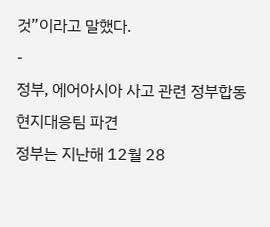것”이라고 말했다.
-
정부, 에어아시아 사고 관련 정부합동 현지대응팀 파견
정부는 지난해 12월 28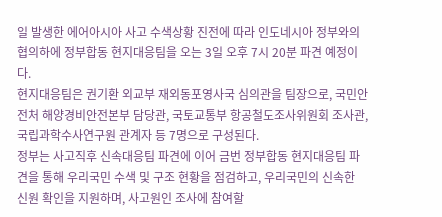일 발생한 에어아시아 사고 수색상황 진전에 따라 인도네시아 정부와의 협의하에 정부합동 현지대응팀을 오는 3일 오후 7시 20분 파견 예정이다.
현지대응팀은 권기환 외교부 재외동포영사국 심의관을 팀장으로, 국민안전처 해양경비안전본부 담당관, 국토교통부 항공철도조사위원회 조사관, 국립과학수사연구원 관계자 등 7명으로 구성된다.
정부는 사고직후 신속대응팀 파견에 이어 금번 정부합동 현지대응팀 파견을 통해 우리국민 수색 및 구조 현황을 점검하고, 우리국민의 신속한 신원 확인을 지원하며, 사고원인 조사에 참여할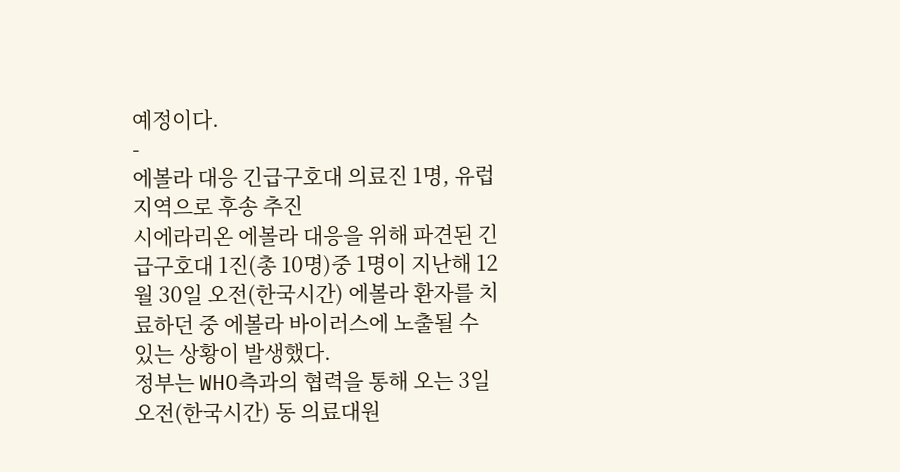예정이다.
-
에볼라 대응 긴급구호대 의료진 1명, 유럽지역으로 후송 추진
시에라리온 에볼라 대응을 위해 파견된 긴급구호대 1진(총 10명)중 1명이 지난해 12월 30일 오전(한국시간) 에볼라 환자를 치료하던 중 에볼라 바이러스에 노출될 수 있는 상황이 발생했다.
정부는 WHO측과의 협력을 통해 오는 3일 오전(한국시간) 동 의료대원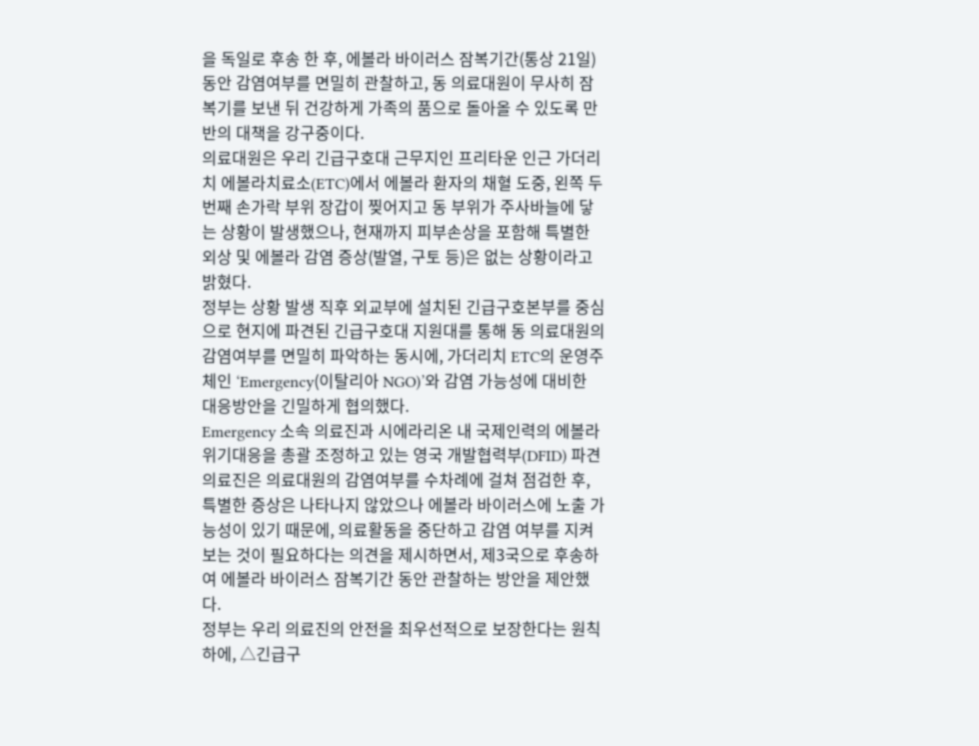을 독일로 후송 한 후, 에볼라 바이러스 잠복기간(통상 21일)동안 감염여부를 면밀히 관찰하고, 동 의료대원이 무사히 잠복기를 보낸 뒤 건강하게 가족의 품으로 돌아올 수 있도록 만반의 대책을 강구중이다.
의료대원은 우리 긴급구호대 근무지인 프리타운 인근 가더리치 에볼라치료소(ETC)에서 에볼라 환자의 채혈 도중, 왼쪽 두 번째 손가락 부위 장갑이 찢어지고 동 부위가 주사바늘에 닿는 상황이 발생했으나, 현재까지 피부손상을 포함해 특별한 외상 및 에볼라 감염 증상(발열, 구토 등)은 없는 상황이라고 밝혔다.
정부는 상황 발생 직후 외교부에 설치된 긴급구호본부를 중심으로 현지에 파견된 긴급구호대 지원대를 통해 동 의료대원의 감염여부를 면밀히 파악하는 동시에, 가더리치 ETC의 운영주체인 ‘Emergency(이탈리아 NGO)’와 감염 가능성에 대비한 대응방안을 긴밀하게 협의했다.
Emergency 소속 의료진과 시에라리온 내 국제인력의 에볼라 위기대응을 총괄 조정하고 있는 영국 개발협력부(DFID) 파견 의료진은 의료대원의 감염여부를 수차례에 걸쳐 점검한 후, 특별한 증상은 나타나지 않았으나 에볼라 바이러스에 노출 가능성이 있기 때문에, 의료활동을 중단하고 감염 여부를 지켜보는 것이 필요하다는 의견을 제시하면서, 제3국으로 후송하여 에볼라 바이러스 잠복기간 동안 관찰하는 방안을 제안했다.
정부는 우리 의료진의 안전을 최우선적으로 보장한다는 원칙하에, △긴급구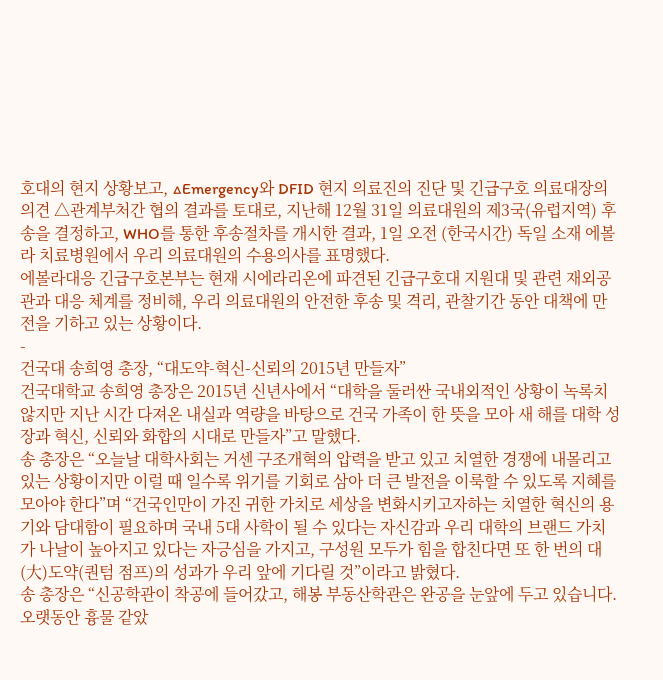호대의 현지 상황보고, △Emergency와 DFID 현지 의료진의 진단 및 긴급구호 의료대장의 의견 △관계부처간 협의 결과를 토대로, 지난해 12월 31일 의료대원의 제3국(유럽지역) 후송을 결정하고, WHO를 통한 후송절차를 개시한 결과, 1일 오전 (한국시간) 독일 소재 에볼라 치료병원에서 우리 의료대원의 수용의사를 표명했다.
에볼라대응 긴급구호본부는 현재 시에라리온에 파견된 긴급구호대 지원대 및 관련 재외공관과 대응 체계를 정비해, 우리 의료대원의 안전한 후송 및 격리, 관찰기간 동안 대책에 만전을 기하고 있는 상황이다.
-
건국대 송희영 총장, “대도약-혁신-신뢰의 2015년 만들자”
건국대학교 송희영 총장은 2015년 신년사에서 “대학을 둘러싼 국내외적인 상황이 녹록치 않지만 지난 시간 다져온 내실과 역량을 바탕으로 건국 가족이 한 뜻을 모아 새 해를 대학 성장과 혁신, 신뢰와 화합의 시대로 만들자”고 말했다.
송 총장은 “오늘날 대학사회는 거센 구조개혁의 압력을 받고 있고 치열한 경쟁에 내몰리고 있는 상황이지만 이럴 때 일수록 위기를 기회로 삼아 더 큰 발전을 이룩할 수 있도록 지혜를 모아야 한다”며 “건국인만이 가진 귀한 가치로 세상을 변화시키고자하는 치열한 혁신의 용기와 담대함이 필요하며 국내 5대 사학이 될 수 있다는 자신감과 우리 대학의 브랜드 가치가 나날이 높아지고 있다는 자긍심을 가지고, 구성원 모두가 힘을 합친다면 또 한 번의 대(大)도약(퀀텀 점프)의 성과가 우리 앞에 기다릴 것”이라고 밝혔다.
송 총장은 “신공학관이 착공에 들어갔고, 해봉 부동산학관은 완공을 눈앞에 두고 있습니다. 오랫동안 흉물 같았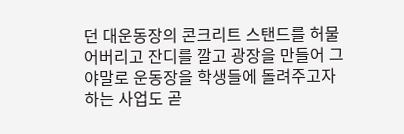던 대운동장의 콘크리트 스탠드를 허물어버리고 잔디를 깔고 광장을 만들어 그야말로 운동장을 학생들에 돌려주고자 하는 사업도 곧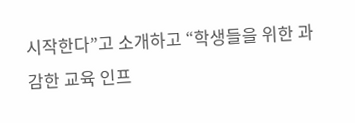시작한다”고 소개하고 “학생들을 위한 과감한 교육 인프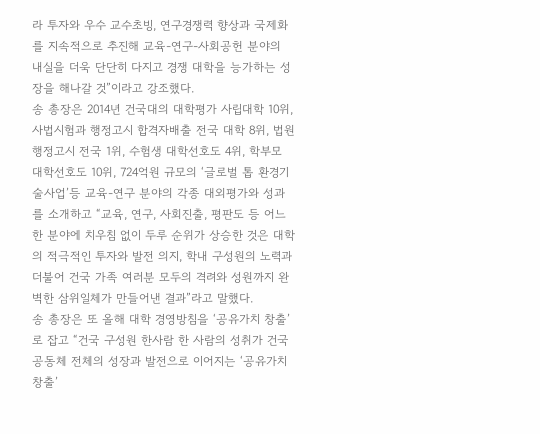라 투자와 우수 교수초빙, 연구경쟁력 향상과 국제화를 지속적으로 추진해 교육-연구-사회공헌 분야의 내실을 더욱 단단히 다지고 경쟁 대학을 능가하는 성장을 해나갈 것”이라고 강조했다.
송 총장은 2014년 건국대의 대학평가 사립대학 10위, 사법시험과 행정고시 합격자배출 전국 대학 8위, 법원행정고시 전국 1위, 수험생 대학선호도 4위, 학부모 대학선호도 10위, 724억원 규모의 ‘글로벌 톱 환경기술사업’등 교육-연구 분야의 각종 대외평가와 성과를 소개하고 “교육, 연구, 사회진출, 평판도 등 어느 한 분야에 치우침 없이 두루 순위가 상승한 것은 대학의 적극적인 투자와 발전 의지, 학내 구성원의 노력과 더불어 건국 가족 여러분 모두의 격려와 성원까지 완벽한 삼위일체가 만들어낸 결과”라고 말했다.
송 총장은 또 올해 대학 경영방침을 ‘공유가치 창출’로 잡고 “건국 구성원 한사람 한 사람의 성취가 건국 공동체 전체의 성장과 발전으로 이어지는 ‘공유가치 창출’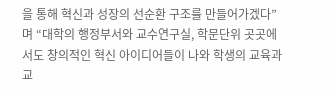을 통해 혁신과 성장의 선순환 구조를 만들어가겠다”며 “대학의 행정부서와 교수연구실, 학문단위 곳곳에서도 창의적인 혁신 아이디어들이 나와 학생의 교육과 교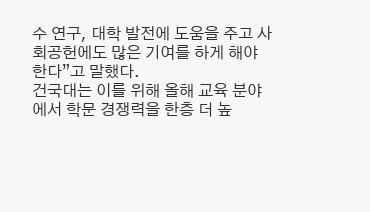수 연구, 대학 발전에 도움을 주고 사회공헌에도 많은 기여를 하게 해야 한다”고 말했다.
건국대는 이를 위해 올해 교육 분야에서 학문 경쟁력을 한층 더 높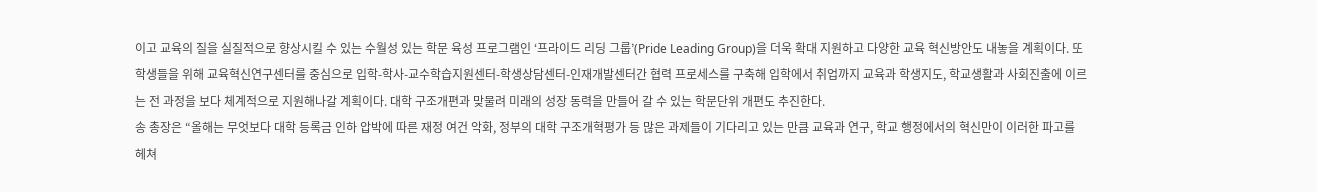이고 교육의 질을 실질적으로 향상시킬 수 있는 수월성 있는 학문 육성 프로그램인 ‘프라이드 리딩 그룹’(Pride Leading Group)을 더욱 확대 지원하고 다양한 교육 혁신방안도 내놓을 계획이다. 또 학생들을 위해 교육혁신연구센터를 중심으로 입학-학사-교수학습지원센터-학생상담센터-인재개발센터간 협력 프로세스를 구축해 입학에서 취업까지 교육과 학생지도, 학교생활과 사회진출에 이르는 전 과정을 보다 체계적으로 지원해나갈 계획이다. 대학 구조개편과 맞물려 미래의 성장 동력을 만들어 갈 수 있는 학문단위 개편도 추진한다.
송 총장은 “올해는 무엇보다 대학 등록금 인하 압박에 따른 재정 여건 악화, 정부의 대학 구조개혁평가 등 많은 과제들이 기다리고 있는 만큼 교육과 연구, 학교 행정에서의 혁신만이 이러한 파고를 헤쳐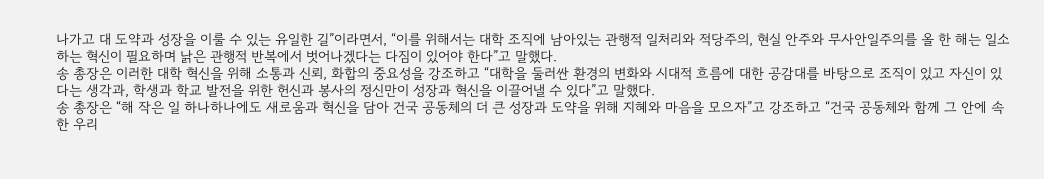나가고 대 도약과 성장을 이룰 수 있는 유일한 길”이라면서, “이를 위해서는 대학 조직에 남아있는 관행적 일처리와 적당주의, 현실 안주와 무사안일주의를 올 한 해는 일소하는 혁신이 필요하며 낡은 관행적 반복에서 벗어나겠다는 다짐이 있어야 한다”고 말했다.
송 총장은 이러한 대학 혁신을 위해 소통과 신뢰, 화합의 중요성을 강조하고 “대학을 둘러싼 환경의 변화와 시대적 흐름에 대한 공감대를 바탕으로 조직이 있고 자신이 있다는 생각과, 학생과 학교 발전을 위한 헌신과 봉사의 정신만이 성장과 혁신을 이끌어낼 수 있다”고 말했다.
송 총장은 “해 작은 일 하나하나에도 새로움과 혁신을 담아 건국 공동체의 더 큰 성장과 도약을 위해 지혜와 마음을 모으자”고 강조하고 “건국 공동체와 함께 그 안에 속한 우리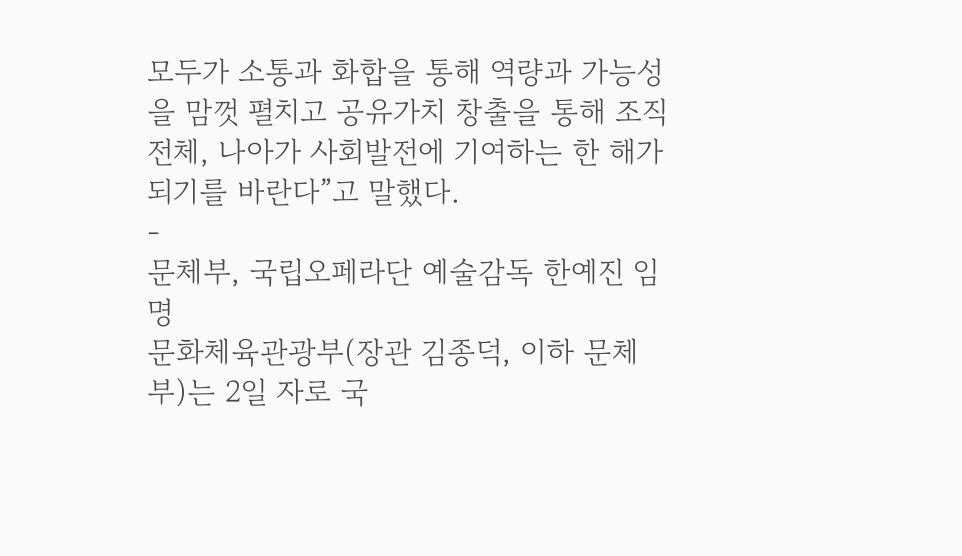모두가 소통과 화합을 통해 역량과 가능성을 맘껏 펼치고 공유가치 창출을 통해 조직 전체, 나아가 사회발전에 기여하는 한 해가 되기를 바란다”고 말했다.
-
문체부, 국립오페라단 예술감독 한예진 임명
문화체육관광부(장관 김종덕, 이하 문체부)는 2일 자로 국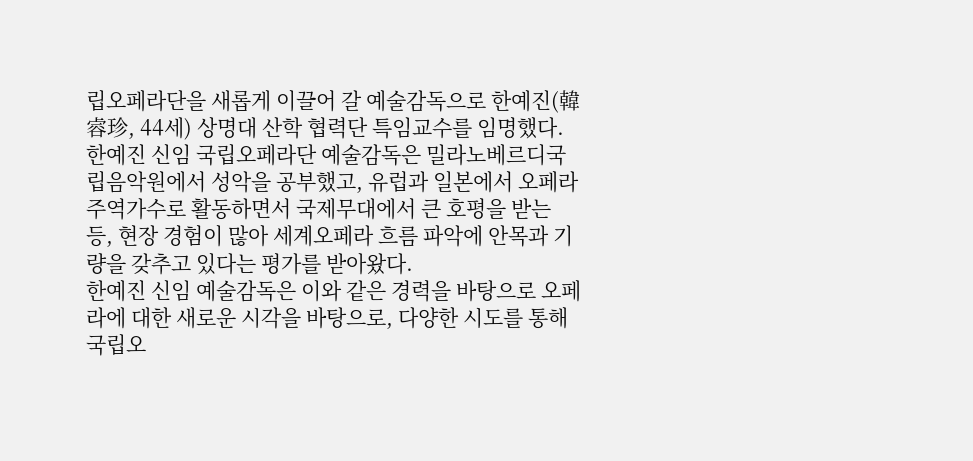립오페라단을 새롭게 이끌어 갈 예술감독으로 한예진(韓䜭珍, 44세) 상명대 산학 협력단 특임교수를 임명했다.
한예진 신임 국립오페라단 예술감독은 밀라노베르디국립음악원에서 성악을 공부했고, 유럽과 일본에서 오페라 주역가수로 활동하면서 국제무대에서 큰 호평을 받는 등, 현장 경험이 많아 세계오페라 흐름 파악에 안목과 기량을 갖추고 있다는 평가를 받아왔다.
한예진 신임 예술감독은 이와 같은 경력을 바탕으로 오페라에 대한 새로운 시각을 바탕으로, 다양한 시도를 통해 국립오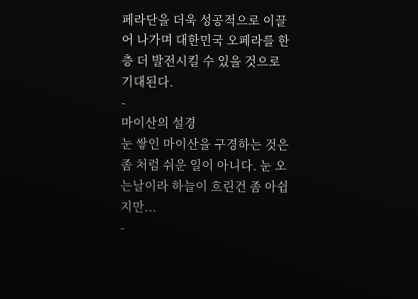페라단을 더욱 성공적으로 이끌어 나가며 대한민국 오페라를 한층 더 발전시킬 수 있을 것으로 기대된다.
-
마이산의 설경
눈 쌓인 마이산을 구경하는 것은 좀 처럼 쉬운 일이 아니다. 눈 오는날이라 하늘이 흐린건 좀 아쉽지만...
-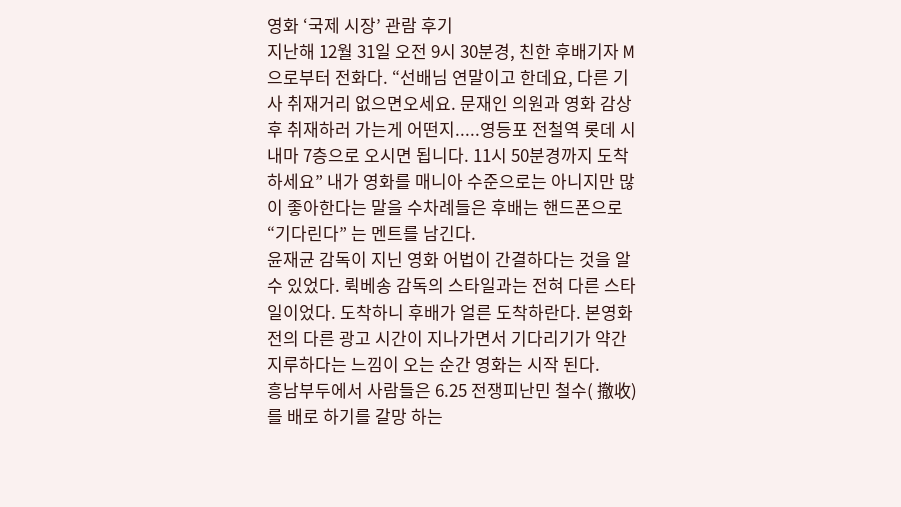영화 ‘국제 시장’ 관람 후기
지난해 12월 31일 오전 9시 30분경, 친한 후배기자 M으로부터 전화다. “선배님 연말이고 한데요, 다른 기사 취재거리 없으면오세요. 문재인 의원과 영화 감상후 취재하러 가는게 어떤지.....영등포 전철역 롯데 시내마 7층으로 오시면 됩니다. 11시 50분경까지 도착하세요” 내가 영화를 매니아 수준으로는 아니지만 많이 좋아한다는 말을 수차례들은 후배는 핸드폰으로 “기다린다” 는 멘트를 남긴다.
윤재균 감독이 지닌 영화 어법이 간결하다는 것을 알수 있었다. 뤽베송 감독의 스타일과는 전혀 다른 스타일이었다. 도착하니 후배가 얼른 도착하란다. 본영화전의 다른 광고 시간이 지나가면서 기다리기가 약간 지루하다는 느낌이 오는 순간 영화는 시작 된다.
흥남부두에서 사람들은 6.25 전쟁피난민 철수( 撤收)를 배로 하기를 갈망 하는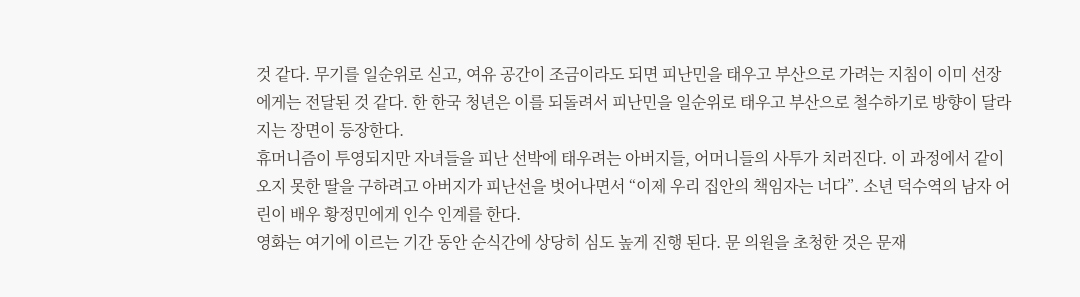것 같다. 무기를 일순위로 싣고, 여유 공간이 조금이라도 되면 피난민을 태우고 부산으로 가려는 지침이 이미 선장에게는 전달된 것 같다. 한 한국 청년은 이를 되돌려서 피난민을 일순위로 태우고 부산으로 철수하기로 방향이 달라지는 장면이 등장한다.
휴머니즘이 투영되지만 자녀들을 피난 선박에 태우려는 아버지들, 어머니들의 사투가 치러진다. 이 과정에서 같이 오지 못한 딸을 구하려고 아버지가 피난선을 벗어나면서 “이제 우리 집안의 책임자는 너다”. 소년 덕수역의 남자 어린이 배우 황정민에게 인수 인계를 한다.
영화는 여기에 이르는 기간 동안 순식간에 상당히 심도 높게 진행 된다. 문 의원을 초청한 것은 문재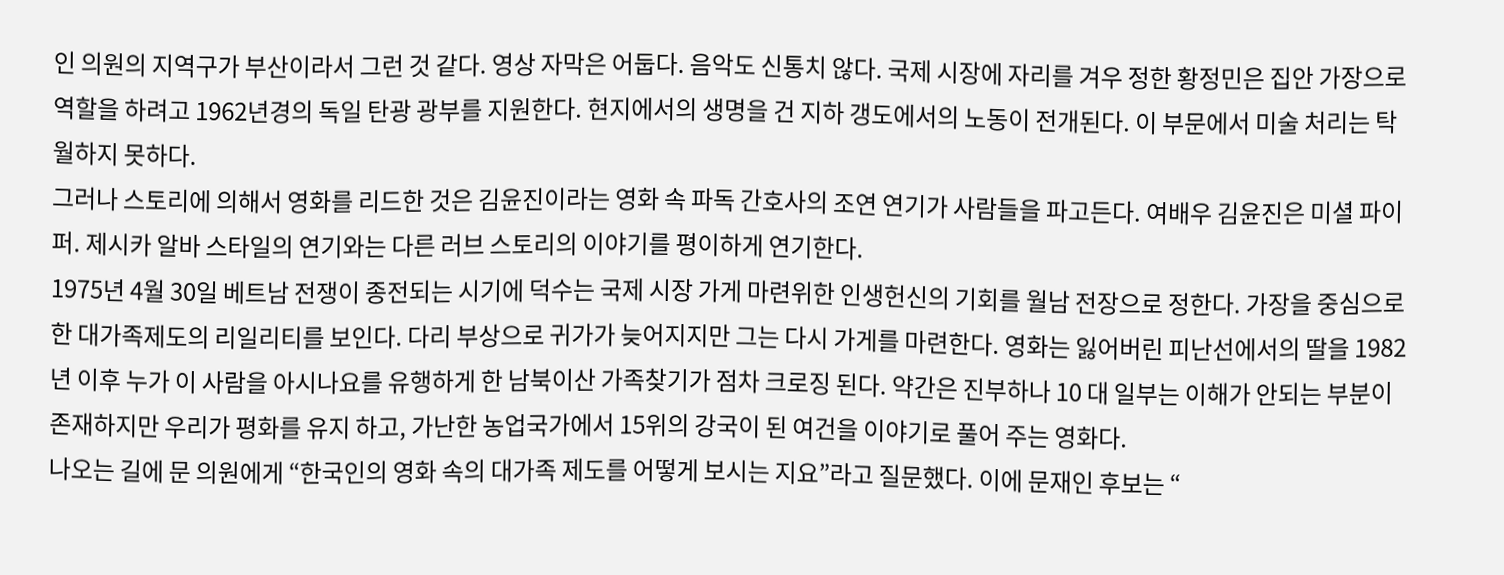인 의원의 지역구가 부산이라서 그런 것 같다. 영상 자막은 어둡다. 음악도 신통치 않다. 국제 시장에 자리를 겨우 정한 황정민은 집안 가장으로 역할을 하려고 1962년경의 독일 탄광 광부를 지원한다. 현지에서의 생명을 건 지하 갱도에서의 노동이 전개된다. 이 부문에서 미술 처리는 탁월하지 못하다.
그러나 스토리에 의해서 영화를 리드한 것은 김윤진이라는 영화 속 파독 간호사의 조연 연기가 사람들을 파고든다. 여배우 김윤진은 미셜 파이퍼. 제시카 알바 스타일의 연기와는 다른 러브 스토리의 이야기를 평이하게 연기한다.
1975년 4월 30일 베트남 전쟁이 종전되는 시기에 덕수는 국제 시장 가게 마련위한 인생헌신의 기회를 월남 전장으로 정한다. 가장을 중심으로 한 대가족제도의 리일리티를 보인다. 다리 부상으로 귀가가 늦어지지만 그는 다시 가게를 마련한다. 영화는 잃어버린 피난선에서의 딸을 1982년 이후 누가 이 사람을 아시나요를 유행하게 한 남북이산 가족찾기가 점차 크로징 된다. 약간은 진부하나 10 대 일부는 이해가 안되는 부분이 존재하지만 우리가 평화를 유지 하고, 가난한 농업국가에서 15위의 강국이 된 여건을 이야기로 풀어 주는 영화다.
나오는 길에 문 의원에게 “한국인의 영화 속의 대가족 제도를 어떻게 보시는 지요”라고 질문했다. 이에 문재인 후보는 “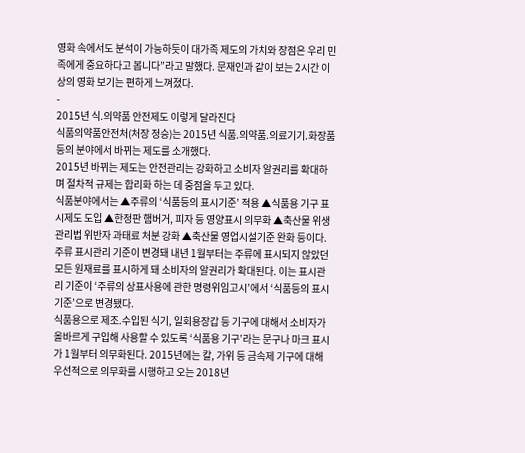영화 속에서도 분석이 가능하듯이 대가족 제도의 가치와 장점은 우리 민족에게 중요하다고 봅니다”라고 말했다. 문재인과 같이 보는 2시간 이상의 영화 보기는 편하게 느껴졌다.
-
2015년 식.의약품 안전제도 이렇게 달라진다
식품의약품안전처(처장 정승)는 2015년 식품.의약품.의료기기.화장품 등의 분야에서 바뀌는 제도를 소개했다.
2015년 바뀌는 제도는 안전관리는 강화하고 소비자 알권리를 확대하며 절차적 규제는 합리화 하는 데 중점을 두고 있다.
식품분야에서는 ▲주류의 ‘식품등의 표시기준’ 적용 ▲식품용 기구 표시제도 도입 ▲한정판 햄버거, 피자 등 영양표시 의무화 ▲축산물 위생관리법 위반자 과태료 처분 강화 ▲축산물 영업시설기준 완화 등이다.
주류 표시관리 기준이 변경돼 내년 1월부터는 주류에 표시되지 않았던 모든 원재료를 표시하게 돼 소비자의 알권리가 확대된다. 이는 표시관리 기준이 ‘주류의 상표사용에 관한 명령위임고시’에서 ‘식품등의 표시기준’으로 변경됐다.
식품용으로 제조.수입된 식기, 일회용장갑 등 기구에 대해서 소비자가 올바르게 구입해 사용할 수 있도록 ‘식품용 기구’라는 문구나 마크 표시가 1월부터 의무화된다. 2015년에는 칼, 가위 등 금속제 기구에 대해 우선적으로 의무화를 시행하고 오는 2018년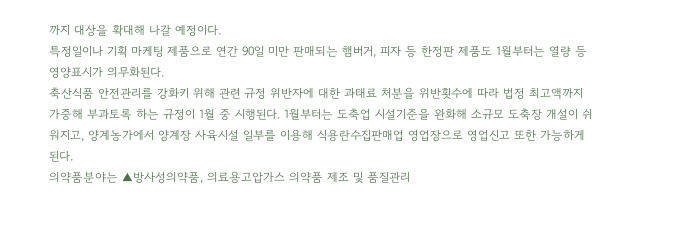까지 대상을 확대해 나갈 예정이다.
특정일이나 기획 마케팅 제품으로 연간 90일 미만 판매되는 햄버거, 피자 등 한정판 제품도 1월부터는 열량 등 영양표시가 의무화된다.
축산식품 안전관리를 강화키 위해 관련 규정 위반자에 대한 과태료 처분을 위반횟수에 따라 법정 최고액까지 가중해 부과토록 하는 규정이 1월 중 시행된다. 1월부터는 도축업 시설기준을 완화해 소규모 도축장 개설이 쉬워지고, 양계농가에서 양계장 사육시설 일부를 이용해 식용란수집판매업 영업장으로 영업신고 또한 가능하게 된다.
의약품분야는 ▲방사성의약품, 의료용고압가스 의약품 제조 및 품질관리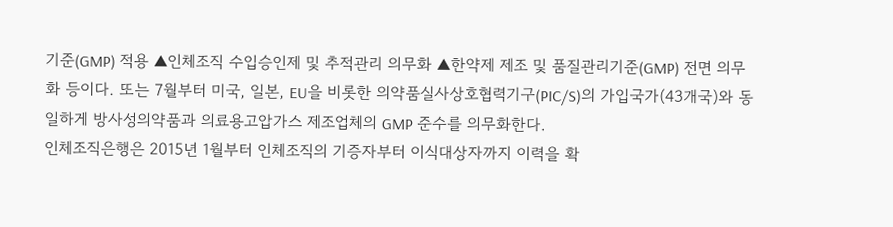기준(GMP) 적용 ▲인체조직 수입승인제 및 추적관리 의무화 ▲한약제 제조 및 품질관리기준(GMP) 전면 의무화 등이다. 또는 7월부터 미국, 일본, EU을 비롯한 의약품실사상호협력기구(PIC/S)의 가입국가(43개국)와 동일하게 방사성의약품과 의료용고압가스 제조업체의 GMP 준수를 의무화한다.
인체조직은행은 2015년 1월부터 인체조직의 기증자부터 이식대상자까지 이력을 확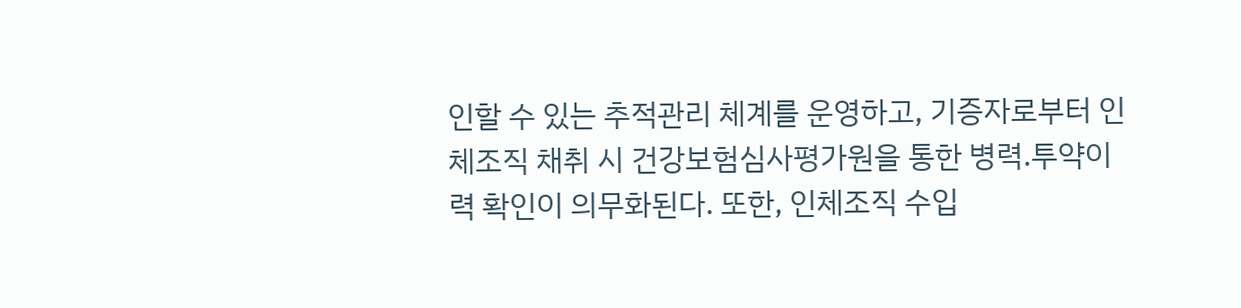인할 수 있는 추적관리 체계를 운영하고, 기증자로부터 인체조직 채취 시 건강보험심사평가원을 통한 병력.투약이력 확인이 의무화된다. 또한, 인체조직 수입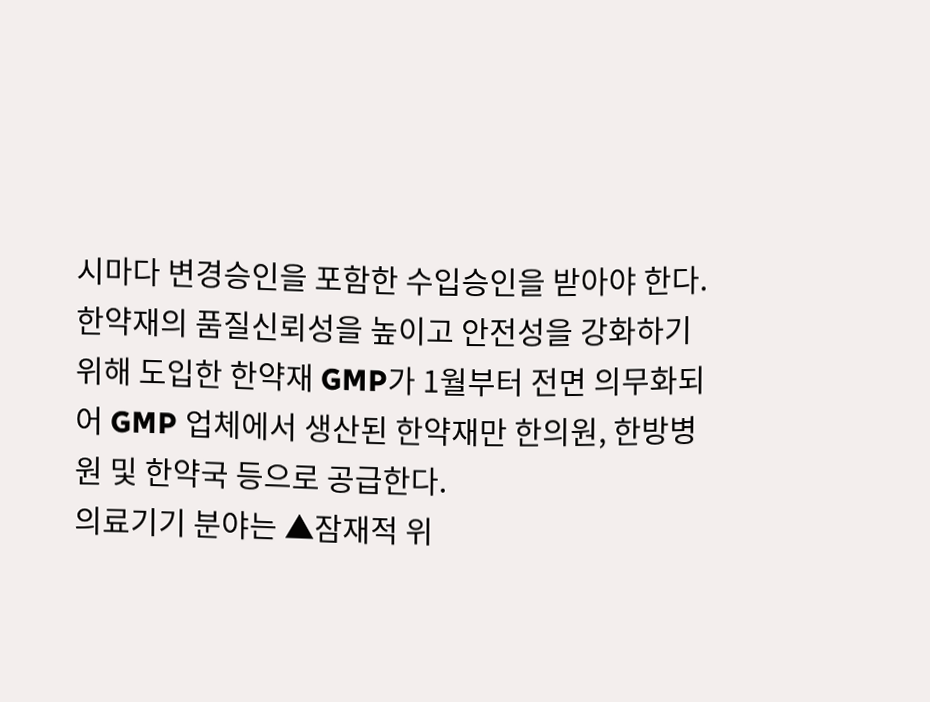시마다 변경승인을 포함한 수입승인을 받아야 한다. 한약재의 품질신뢰성을 높이고 안전성을 강화하기 위해 도입한 한약재 GMP가 1월부터 전면 의무화되어 GMP 업체에서 생산된 한약재만 한의원, 한방병원 및 한약국 등으로 공급한다.
의료기기 분야는 ▲잠재적 위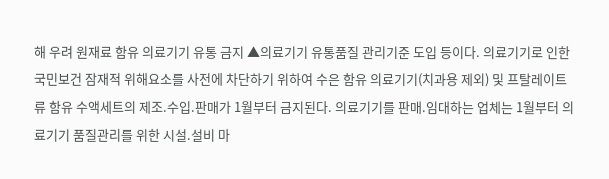해 우려 원재료 함유 의료기기 유통 금지 ▲의료기기 유통품질 관리기준 도입 등이다. 의료기기로 인한 국민보건 잠재적 위해요소를 사전에 차단하기 위하여 수은 함유 의료기기(치과용 제외) 및 프탈레이트류 함유 수액세트의 제조.수입.판매가 1월부터 금지된다. 의료기기를 판매.임대하는 업체는 1월부터 의료기기 품질관리를 위한 시설.설비 마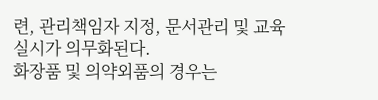련, 관리책임자 지정, 문서관리 및 교육실시가 의무화된다.
화장품 및 의약외품의 경우는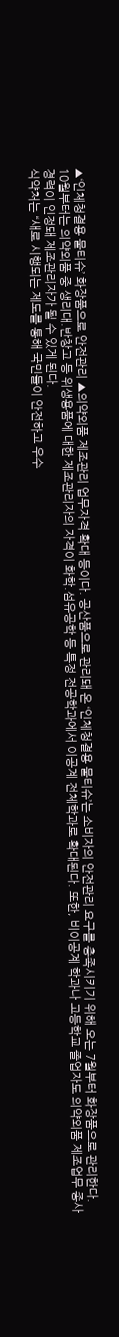▲‘인체청결용 물티슈’ 화장품으로 안전관리 ▲의약외품 제조관리 업무자격 확대 등이다. 공산품으로 관리돼 온 ‘인체청결용 물티슈’는 소비자의 안전관리 요구를 충족시키기 위해 오는 7월부터 화장품으로 관리한다. 10월부터는 의약외품 중 생리대.반창고 등 위생용품에 대한 제조관리자의 자격이 화학.섬유공학 등 특정 전공학과에서 이공계 전체학과로 확대된다. 또한, 비이공계 학과나 고등학교 졸업자도 의약외품 제조업무 종사경력이 인정돼 제조관리자가 될 수 있게 된다.
식약처는 “새로 시행되는 제도를 통해 국민들이 안전하고 우수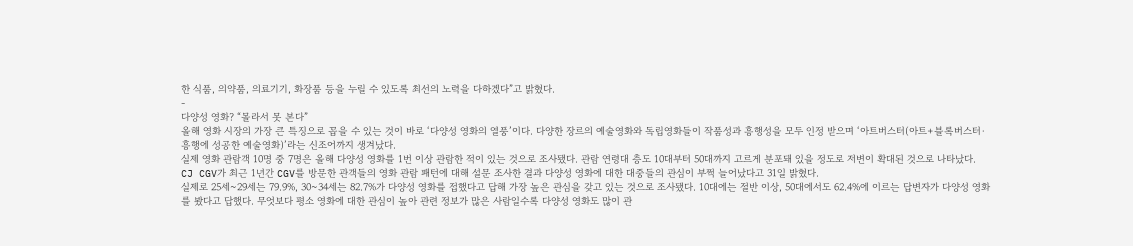한 식품, 의약품, 의료기기, 화장품 등을 누릴 수 있도록 최선의 노력을 다하겠다”고 밝혔다.
-
다양성 영화? “몰라서 못 본다”
올해 영화 시장의 가장 큰 특징으로 꼽을 수 있는 것이 바로 ‘다양성 영화의 열풍’이다. 다양한 장르의 예술영화와 독립영화들이 작품성과 흥행성을 모두 인정 받으며 ‘아트버스터(아트+블록버스터·흥행에 성공한 예술영화)’라는 신조어까지 생겨났다.
실제 영화 관람객 10명 중 7명은 올해 다양성 영화를 1번 이상 관람한 적이 있는 것으로 조사됐다. 관람 연령대 층도 10대부터 50대까지 고르게 분포돼 있을 정도로 저변이 확대된 것으로 나타났다.
CJ CGV가 최근 1년간 CGV를 방문한 관객들의 영화 관람 패턴에 대해 설문 조사한 결과 다양성 영화에 대한 대중들의 관심이 부쩍 늘어났다고 31일 밝혔다.
실제로 25세~29세는 79.9%, 30~34세는 82.7%가 다양성 영화를 접했다고 답해 가장 높은 관심을 갖고 있는 것으로 조사됐다. 10대에는 절반 이상, 50대에서도 62.4%에 이르는 답변자가 다양성 영화를 봤다고 답했다. 무엇보다 평소 영화에 대한 관심이 높아 관련 정보가 많은 사람일수록 다양성 영화도 많이 관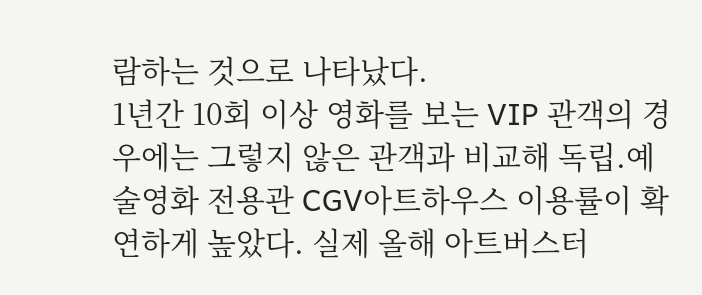람하는 것으로 나타났다.
1년간 10회 이상 영화를 보는 VIP 관객의 경우에는 그렇지 않은 관객과 비교해 독립.예술영화 전용관 CGV아트하우스 이용률이 확연하게 높았다. 실제 올해 아트버스터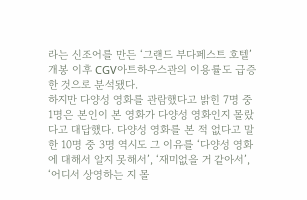라는 신조어를 만든 ‘그랜드 부다페스트 호텔’ 개봉 이후 CGV아트하우스관의 이용률도 급증한 것으로 분석됐다.
하지만 다양성 영화를 관람했다고 밝힌 7명 중 1명은 본인이 본 영화가 다양성 영화인지 몰랐다고 대답했다. 다양성 영화를 본 적 없다고 말한 10명 중 3명 역시도 그 이유를 ‘다양성 영화에 대해서 알지 못해서’, ‘재미없을 거 같아서’, ‘어디서 상영하는 지 몰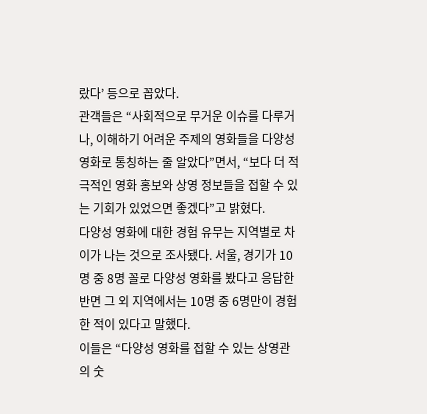랐다’ 등으로 꼽았다.
관객들은 “사회적으로 무거운 이슈를 다루거나, 이해하기 어려운 주제의 영화들을 다양성 영화로 통칭하는 줄 알았다”면서, “보다 더 적극적인 영화 홍보와 상영 정보들을 접할 수 있는 기회가 있었으면 좋겠다”고 밝혔다.
다양성 영화에 대한 경험 유무는 지역별로 차이가 나는 것으로 조사됐다. 서울, 경기가 10명 중 8명 꼴로 다양성 영화를 봤다고 응답한 반면 그 외 지역에서는 10명 중 6명만이 경험한 적이 있다고 말했다.
이들은 “다양성 영화를 접할 수 있는 상영관의 숫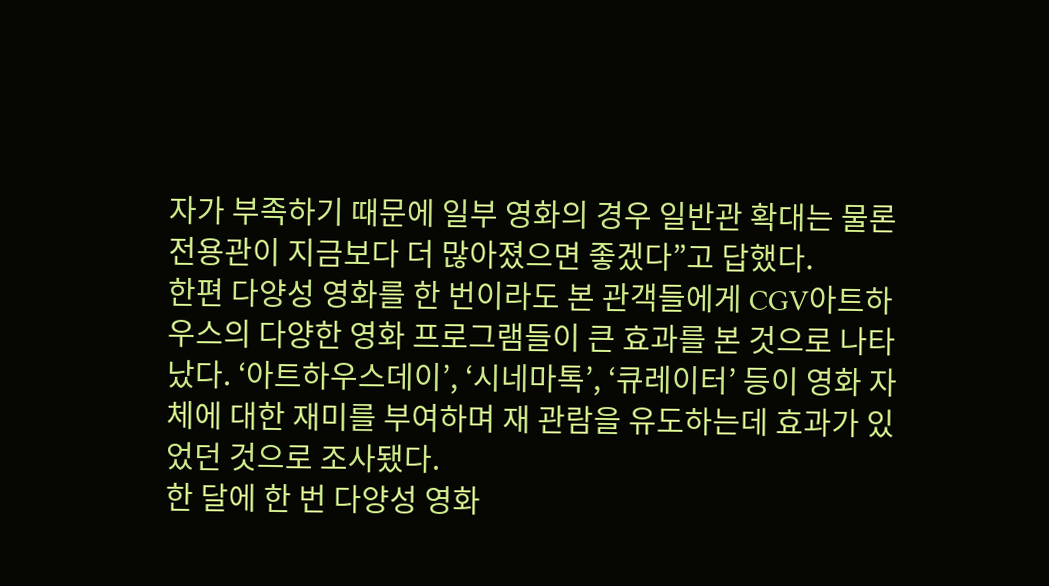자가 부족하기 때문에 일부 영화의 경우 일반관 확대는 물론 전용관이 지금보다 더 많아졌으면 좋겠다”고 답했다.
한편 다양성 영화를 한 번이라도 본 관객들에게 CGV아트하우스의 다양한 영화 프로그램들이 큰 효과를 본 것으로 나타났다. ‘아트하우스데이’, ‘시네마톡’, ‘큐레이터’ 등이 영화 자체에 대한 재미를 부여하며 재 관람을 유도하는데 효과가 있었던 것으로 조사됐다.
한 달에 한 번 다양성 영화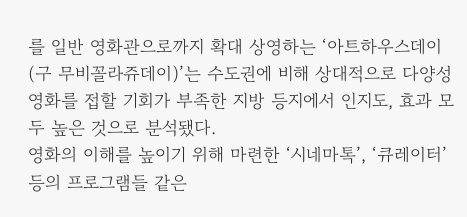를 일반 영화관으로까지 확대 상영하는 ‘아트하우스데이(구 무비꼴라쥬데이)’는 수도권에 비해 상대적으로 다양성 영화를 접할 기회가 부족한 지방 등지에서 인지도, 효과 모두 높은 것으로 분석됐다.
영화의 이해를 높이기 위해 마련한 ‘시네마톡’, ‘큐레이터’ 등의 프로그램들 같은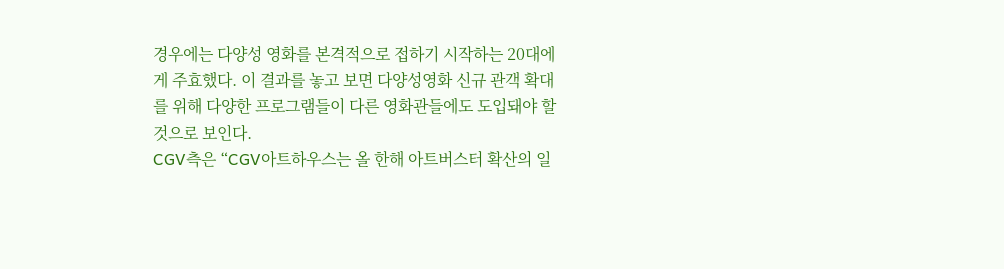경우에는 다양성 영화를 본격적으로 접하기 시작하는 20대에게 주효했다. 이 결과를 놓고 보면 다양성영화 신규 관객 확대를 위해 다양한 프로그램들이 다른 영화관들에도 도입돼야 할 것으로 보인다.
CGV측은 “CGV아트하우스는 올 한해 아트버스터 확산의 일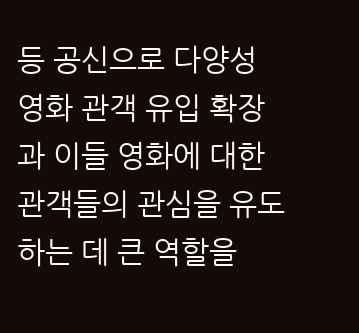등 공신으로 다양성 영화 관객 유입 확장과 이들 영화에 대한 관객들의 관심을 유도하는 데 큰 역할을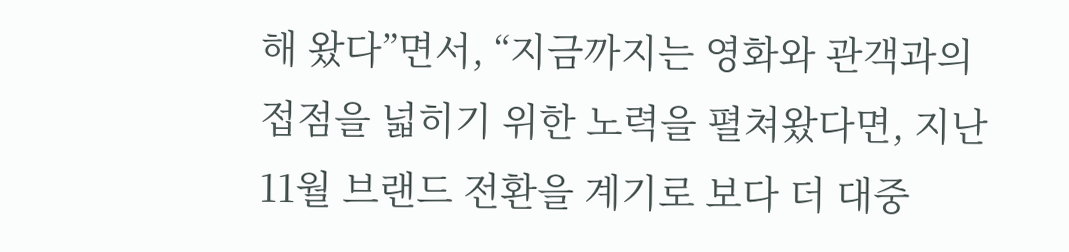해 왔다”면서, “지금까지는 영화와 관객과의 접점을 넓히기 위한 노력을 펼쳐왔다면, 지난 11월 브랜드 전환을 계기로 보다 더 대중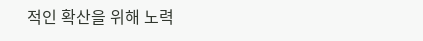적인 확산을 위해 노력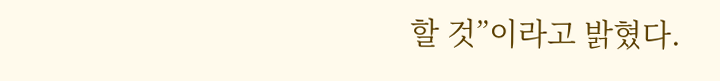할 것”이라고 밝혔다.